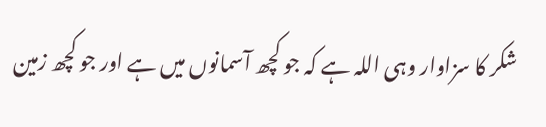شکر کا سزاوار وہی اللہ ہے کہ جو کچھ آسمانوں میں ہے اور جو کچھ زمین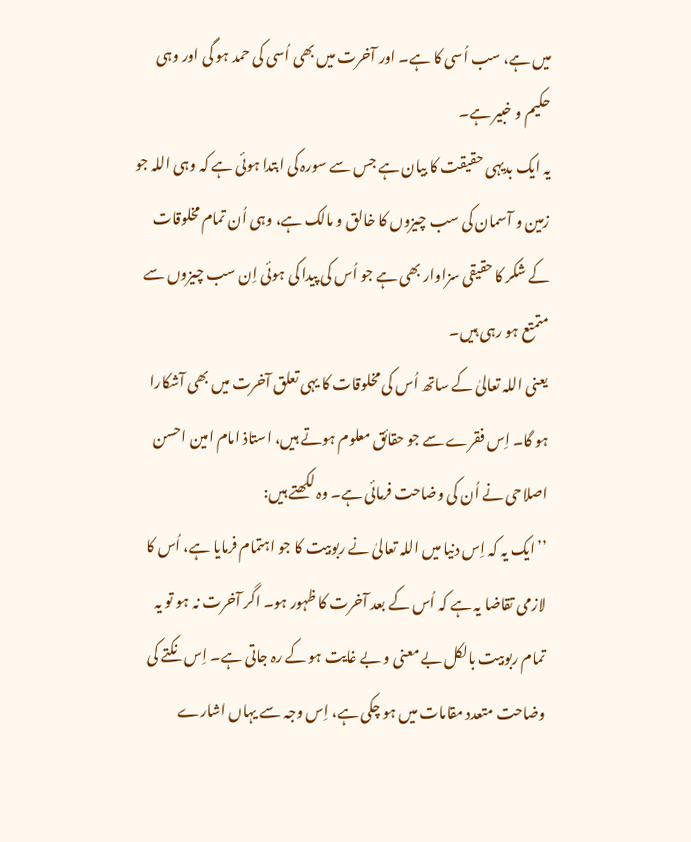میں ہے، سب اُسی کا ہے۔ اور آخرت میں بھی اُسی کی حمد ہو گی اور وہی حکیم و خبیر ہے۔
یہ ایک بدیہی حقیقت کا بیان ہے جس سے سورہ کی ابتدا ہوئی ہے کہ وہی اللہ جو زمین و آسمان کی سب چیزوں کا خالق و مالک ہے، وہی اُن تمام مخلوقات کے شکر کا حقیقی سزاوار بھی ہے جو اُس کی پیدا کی ہوئی اِن سب چیزوں سے متمتع ہو رہی ہیں۔
یعنی اللہ تعالیٰ کے ساتھ اُس کی مخلوقات کا یہی تعلق آخرت میں بھی آشکارا ہو گا۔ اِس فقرے سے جو حقائق معلوم ہوتے ہیں، استاذ امام امین احسن اصلاحی نے اُن کی وضاحت فرمائی ہے۔ وہ لکھتے ہیں:
’’ایک یہ کہ اِس دنیا میں اللہ تعالیٰ نے ربوبیت کا جو اہتمام فرمایا ہے، اُس کا لازمی تقاضا یہ ہے کہ اُس کے بعد آخرت کا ظہور ہو۔ اگر آخرت نہ ہو تو یہ تمام ربوبیت بالکل بے معنی و بے غایت ہو کے رہ جاتی ہے۔ اِس نکتے کی وضاحت متعدد مقامات میں ہو چکی ہے، اِس وجہ سے یہاں اشارے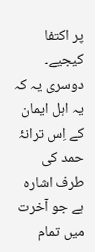پر اکتفا کیجیے۔
دوسری یہ کہ یہ اہل ایمان کے اِس ترانۂ حمد کی طرف اشارہ ہے جو آخرت میں تمام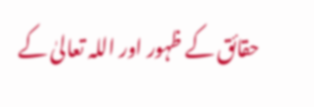حقائق کے ظہور اور اللہ تعالیٰ کے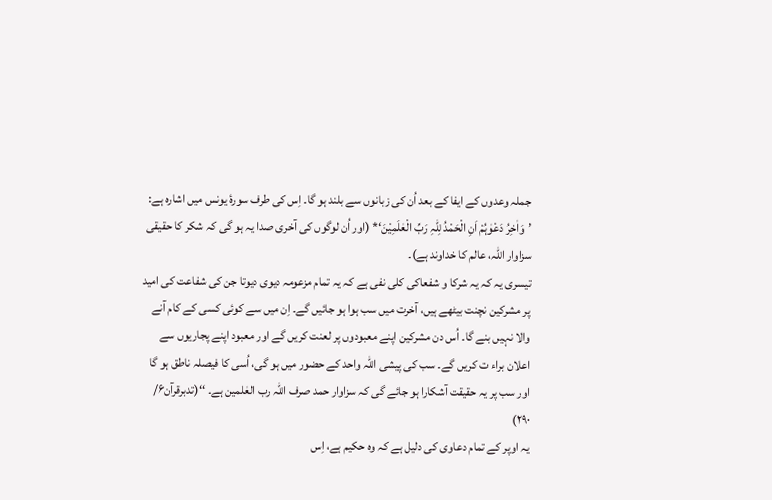جملہ وعدوں کے ایفا کے بعد اُن کی زبانوں سے بلند ہو گا۔ اِس کی طرف سورۂ یونس میں اشارہ ہے: ’وَاٰخِرُ دَعْوٰہُمْ اَنِ الْحَمْدُ لِلّٰہِ رَبِّ الْعٰلَمِیْنَ‘* (اور اُن لوگوں کی آخری صدا یہ ہو گی کہ شکر کا حقیقی سزاوار اللہ، عالم کا خداوند ہے)۔
تیسری یہ کہ یہ شرکا و شفعاکی کلی نفی ہے کہ یہ تمام مزعومہ دیوی دیوتا جن کی شفاعت کی امید پر مشرکین نچنت بیٹھے ہیں، آخرت میں سب ہوا ہو جائیں گے۔ اِن میں سے کوئی کسی کے کام آنے والا نہیں بنے گا۔ اُس دن مشرکین اپنے معبودوں پر لعنت کریں گے اور معبود اپنے پجاریوں سے اعلان براء ت کریں گے۔ سب کی پیشی اللہ واحد کے حضور میں ہو گی، اُسی کا فیصلہ ناطق ہو گا اور سب پر یہ حقیقت آشکارا ہو جائے گی کہ سزاوار حمد صرف اللہ رب العٰلمین ہے۔ ‘‘(تدبرقرآن۶/ ۲۹۰)
یہ اوپر کے تمام دعاوی کی دلیل ہے کہ وہ حکیم ہے، اِس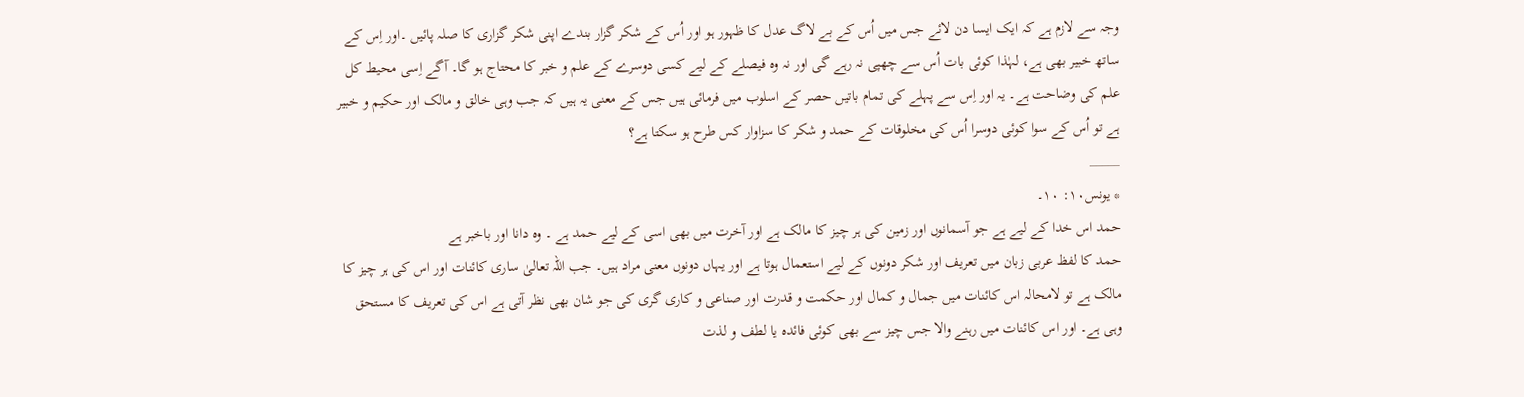وجہ سے لازم ہے کہ ایک ایسا دن لائے جس میں اُس کے بے لاگ عدل کا ظہور ہو اور اُس کے شکر گزار بندے اپنی شکر گزاری کا صلہ پائیں ۔اور اِس کے ساتھ خبیر بھی ہے، لہٰذا کوئی بات اُس سے چھپی نہ رہے گی اور نہ وہ فیصلے کے لیے کسی دوسرے کے علم و خبر کا محتاج ہو گا۔ آگے اِسی محیط کل علم کی وضاحت ہے۔ یہ اور اِس سے پہلے کی تمام باتیں حصر کے اسلوب میں فرمائی ہیں جس کے معنی یہ ہیں کہ جب وہی خالق و مالک اور حکیم و خبیر ہے تو اُس کے سوا کوئی دوسرا اُس کی مخلوقات کے حمد و شکر کا سزاوار کس طرح ہو سکتا ہے؟
_____
* یونس۱۰: ۱۰۔
حمد اس خدا کے لیے ہے جو آسمانوں اور زمین کی ہر چیز کا مالک ہے اور آخرت میں بھی اسی کے لیے حمد ہے ۔ وہ دانا اور باخبر ہے
حمد کا لفظ عربی زبان میں تعریف اور شکر دونوں کے لیے استعمال ہوتا ہے اور یہاں دونوں معنی مراد ہیں۔ جب اللہ تعالیٰ ساری کائنات اور اس کی ہر چیز کا مالک ہے تو لامحالہ اس کائنات میں جمال و کمال اور حکمت و قدرت اور صناعی و کاری گری کی جو شان بھی نظر آتی ہے اس کی تعریف کا مستحق وہی ہے۔ اور اس کائنات میں رہنے والا جس چیز سے بھی کوئی فائدہ یا لطف و لذت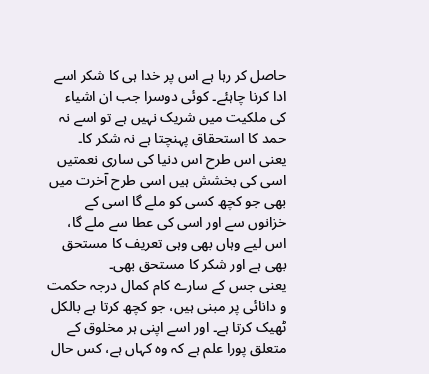حاصل کر رہا ہے اس پر خدا ہی کا شکر اسے ادا کرنا چاہئے۔ کوئی دوسرا جب ان اشیاء کی ملکیت میں شریک نہیں ہے تو اسے نہ حمد کا استحقاق پہنچتا ہے نہ شکر کا۔
یعنی اس طرح اس دنیا کی ساری نعمتیں اسی کی بخشش ہیں اسی طرح آخرت میں بھی جو کچھ کسی کو ملے گا اسی کے خزانوں سے اور اسی کی عطا سے ملے گا، اس لیے وہاں بھی وہی تعریف کا مستحق بھی ہے اور شکر کا مستحق بھی۔
یعنی جس کے سارے کام کمال درجہ حکمت و دانائی پر مبنی ہیں، جو کچھ کرتا ہے بالکل ٹھیک کرتا ہے۔ اور اسے اپنی ہر مخلوق کے متعلق پورا علم ہے کہ وہ کہاں ہے، کس حال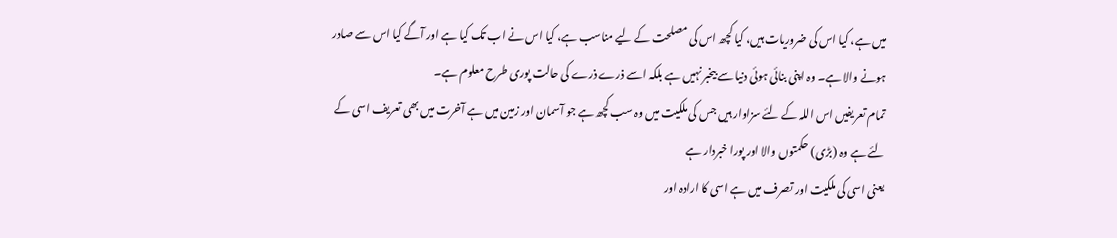میں ہے، کیا اس کی ضروریات ہیں، کیا کچھ اس کی مصلحت کے لیے مناسب ہے، کیا اس نے اب تک کیا ہے اور آگے کیا اس سے صادر ہونے والا ہے۔ وہ اپنی بنائی ہوئی دنیا سے بیخبر نہیں ہے بلکہ اسے ذرے ذرے کی حالت پوری طرح معلوم ہے۔
تمام تعریفیں اس اللہ کے لئے سزاوار ہیں جس کی ملکیت میں وہ سب کچھ ہے جو آسمان اور زمین میں ہے آخرت میں بھی تعریف اسی کے لئے ہے وہ (بڑی) حکمتوں والا اور پورا خبردار ہے
یعنی اسی کی ملکیت اور تصرف میں ہے اسی کا ارادہ اور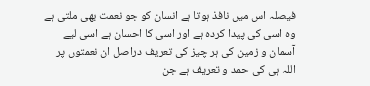فیصلہ اس میں نافذ ہوتا ہے انسان کو جو نعمت بھی ملتی ہے وہ اسی کی پیدا کردہ ہے اور اسی کا احسان ہے اسی لیے آسمان و زمین کی ہر چیز کی تعریف دراصل ان نعمتوں پر اللہ ہی کی حمد و تعریف ہے جن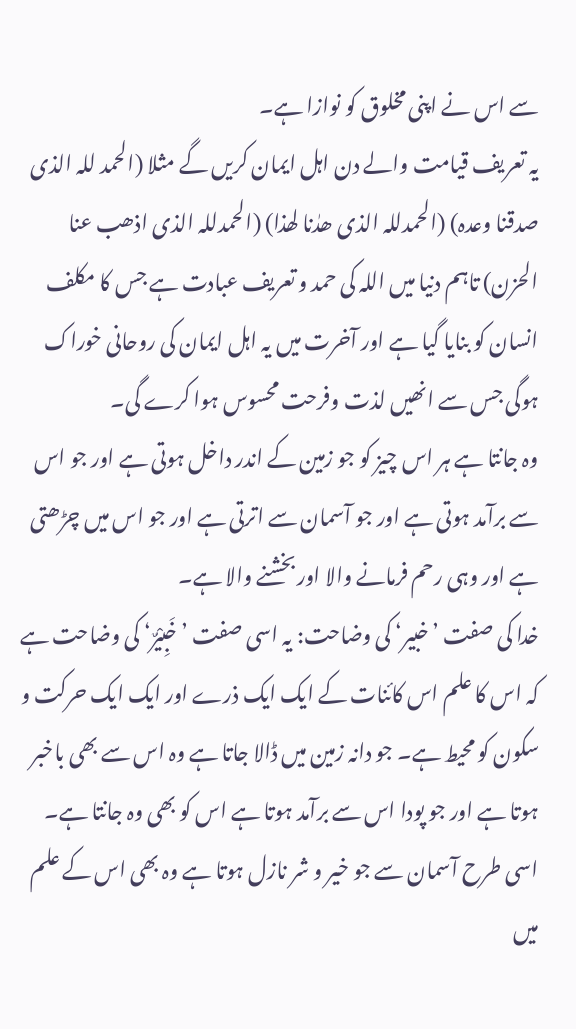سے اس نے اپنی مخلوق کو نوازا ہے۔
یہ تعریف قیامت والے دن اہل ایمان کریں گے مثلا (الحمد للہ الذی صدقنا وعدہ) (الحمدللہ الذی ھدٰنا لھذا) (الحمدللہ الذی اذھب عنا الحزن) تاہم دنیا میں اللہ کی حمد و تعریف عبادت ہے جس کا مکلف انسان کو بنایا گیا ہے اور آخرت میں یہ اہل ایمان کی روحانی خوراک ہوگی جس سے انھیں لذت وفرحت محسوس ہوا کرے گی۔
وہ جانتا ہے ہر اس چیز کو جو زمین کے اندر داخل ہوتی ہے اور جو اس سے برآمد ہوتی ہے اور جو آسمان سے اترتی ہے اور جو اس میں چڑھتی ہے اور وہی رحم فرمانے والا اور بخشنے والا ہے۔
خدا کی صفت ’خبیر‘ کی وضاحت: یہ اسی صفت ’خَبِیْرٌ‘ کی وضاحت ہے کہ اس کا علم اس کائنات کے ایک ایک ذرے اور ایک ایک حرکت و سکون کو محیط ہے۔ جو دانہ زمین میں ڈالا جاتا ہے وہ اس سے بھی باخبر ہوتا ہے اور جو پودا اس سے برآمد ہوتا ہے اس کو بھی وہ جانتا ہے۔ اسی طرح آسمان سے جو خیر و شر نازل ہوتا ہے وہ بھی اس کے علم میں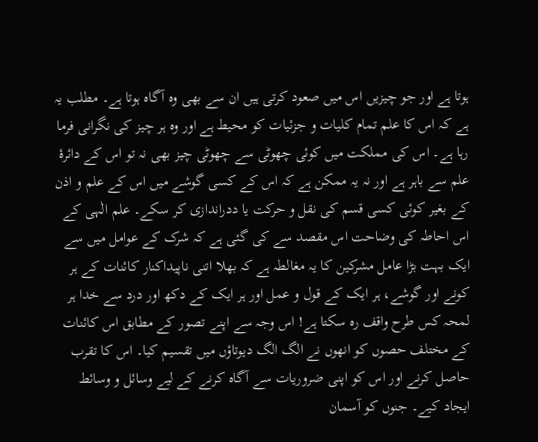ہوتا ہے اور جو چیزیں اس میں صعود کرتی ہیں ان سے بھی وہ آگاہ ہوتا ہے۔ مطلب یہ ہے کہ اس کا علم تمام کلیات و جزئیات کو محیط ہے اور وہ ہر چیز کی نگرانی فرما رہا ہے۔ اس کی مملکت میں کوئی چھوٹی سے چھوٹی چیز بھی نہ تو اس کے دائرۂ علم سے باہر ہے اور نہ یہ ممکن ہے کہ اس کے کسی گوشے میں اس کے علم و اذن کے بغیر کوئی کسی قسم کی نقل و حرکت یا ددراندازی کر سکے۔ علم الٰہی کے اس احاطہ کی وضاحت اس مقصد سے کی گئی ہے کہ شرک کے عوامل میں سے ایک بہت بڑا عامل مشرکین کا یہ مغالطہ ہے کہ بھلا اتنی ناپیداکنار کائنات کے ہر کونے اور گوشے، ہر ایک کے قول و عمل اور ہر ایک کے دکھ اور درد سے خدا ہر لمحہ کس طرح واقف رہ سکتا ہے! اس وجہ سے اپنے تصور کے مطابق اس کائنات کے مختلف حصوں کو انھوں نے الگ الگ دیوتاؤں میں تقسیم کیا۔ اس کا تقرب حاصل کرنے اور اس کو اپنی ضروریات سے آگاہ کرنے کے لیے وسائل و وسائط ایجاد کیے۔ جنوں کو آسمان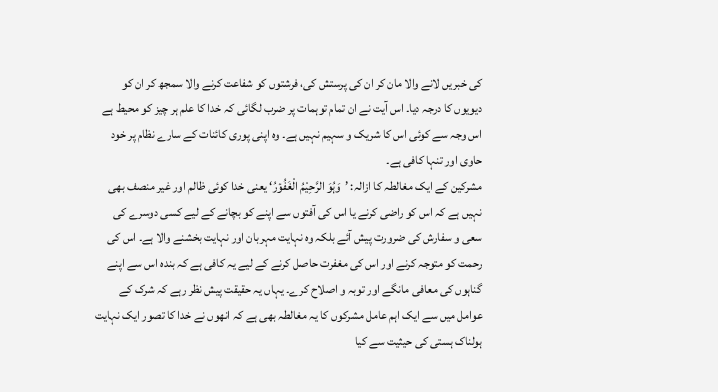کی خبریں لانے والا مان کر ان کی پرستش کی، فرشتوں کو شفاعت کرنے والا سمجھ کر ان کو دیویوں کا درجہ دیا۔ اس آیت نے ان تمام توہمات پر ضرب لگائی کہ خدا کا علم ہر چیز کو محیط ہے اس وجہ سے کوئی اس کا شریک و سہیم نہیں ہے۔ وہ اپنی پوری کائنات کے سارے نظام پر خود حاوی اور تنہا کافی ہے۔
مشرکین کے ایک مغالطہ کا ازالہ: ’وَہُوَ الرَّحِیْمُ الْغَفُوۡرُ‘ یعنی خدا کوئی ظالم اور غیر منصف بھی نہیں ہے کہ اس کو راضی کرنے یا اس کی آفتوں سے اپنے کو بچانے کے لیے کسی دوسرے کی سعی و سفارش کی ضرورت پیش آئے بلکہ وہ نہایت مہربان اور نہایت بخشنے والا ہے۔ اس کی رحمت کو متوجہ کرنے اور اس کی مغفرت حاصل کرنے کے لیے یہ کافی ہے کہ بندہ اس سے اپنے گناہوں کی معافی مانگے اور توبہ و اصلاح کرے۔ یہاں یہ حقیقت پیش نظر رہے کہ شرک کے عوامل میں سے ایک اہم عامل مشرکوں کا یہ مغالطہ بھی ہے کہ انھوں نے خدا کا تصور ایک نہایت ہولناک ہستی کی حیثیت سے کیا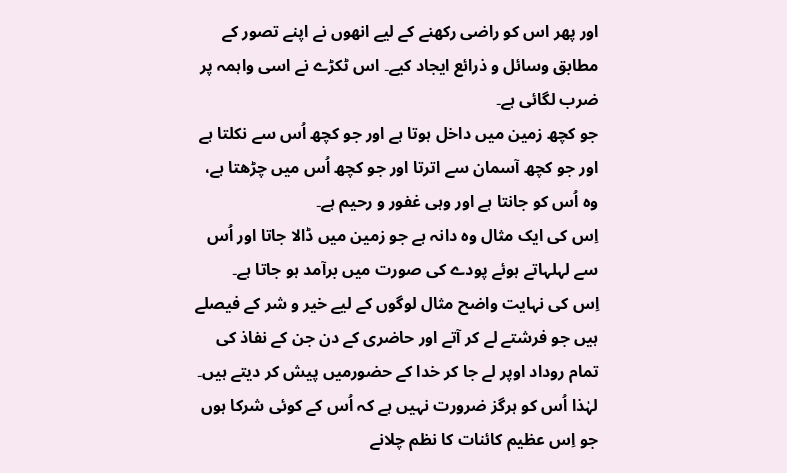اور پھر اس کو راضی رکھنے کے لیے انھوں نے اپنے تصور کے مطابق وسائل و ذرائع ایجاد کیے۔ اس ٹکڑے نے اسی واہمہ پر ضرب لگائی ہے۔
جو کچھ زمین میں داخل ہوتا ہے اور جو کچھ اُس سے نکلتا ہے اور جو کچھ آسمان سے اترتا اور جو کچھ اُس میں چڑھتا ہے، وہ اُس کو جانتا ہے اور وہی غفور و رحیم ہے۔
اِس کی ایک مثال وہ دانہ ہے جو زمین میں ڈالا جاتا اور اُس سے لہلہاتے ہوئے پودے کی صورت میں برآمد ہو جاتا ہے۔
اِس کی نہایت واضح مثال لوگوں کے لیے خیر و شر کے فیصلے ہیں جو فرشتے لے کر آتے اور حاضری کے دن جن کے نفاذ کی تمام روداد اوپر لے جا کر خدا کے حضورمیں پیش کر دیتے ہیں۔
لہٰذا اُس کو ہرگز ضرورت نہیں ہے کہ اُس کے کوئی شرکا ہوں جو اِس عظیم کائنات کا نظم چلانے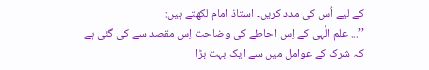کے لیے اُس کی مدد کریں۔ استاذ امام لکھتے ہیں:
’’... علم الٰہی کے اِس احاطے کی وضاحت اِس مقصد سے کی گئی ہے کہ شرک کے عوامل میں سے ایک بہت بڑا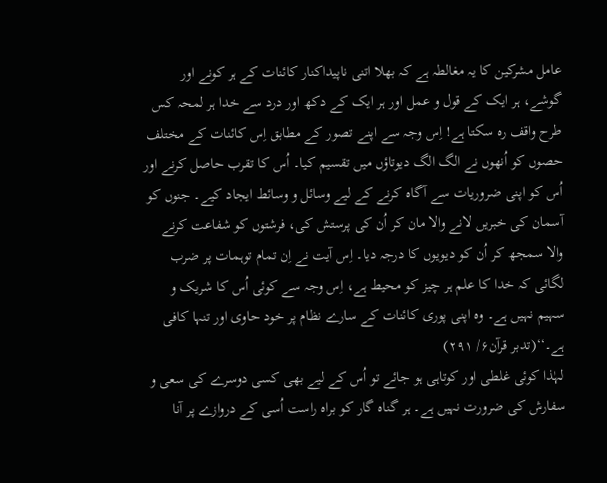عامل مشرکین کا یہ مغالطہ ہے کہ بھلا اتنی ناپیداکنار کائنات کے ہر کونے اور گوشے، ہر ایک کے قول و عمل اور ہر ایک کے دکھ اور درد سے خدا ہر لمحہ کس طرح واقف رہ سکتا ہے! اِس وجہ سے اپنے تصور کے مطابق اِس کائنات کے مختلف حصوں کو اُنھوں نے الگ الگ دیوتاؤں میں تقسیم کیا۔ اُس کا تقرب حاصل کرنے اور اُس کو اپنی ضروریات سے آگاہ کرنے کے لیے وسائل و وسائط ایجاد کیے۔ جنوں کو آسمان کی خبریں لانے والا مان کر اُن کی پرستش کی، فرشتوں کو شفاعت کرنے والا سمجھ کر اُن کو دیویوں کا درجہ دیا۔ اِس آیت نے اِن تمام توہمات پر ضرب لگائی کہ خدا کا علم ہر چیز کو محیط ہے، اِس وجہ سے کوئی اُس کا شریک و سہیم نہیں ہے۔ وہ اپنی پوری کائنات کے سارے نظام پر خود حاوی اور تنہا کافی ہے۔‘‘(تدبر قرآن۶/ ۲۹۱)
لہٰذا کوئی غلطی اور کوتاہی ہو جائے تو اُس کے لیے بھی کسی دوسرے کی سعی و سفارش کی ضرورت نہیں ہے۔ ہر گناہ گار کو براہ راست اُسی کے دروازے پر آنا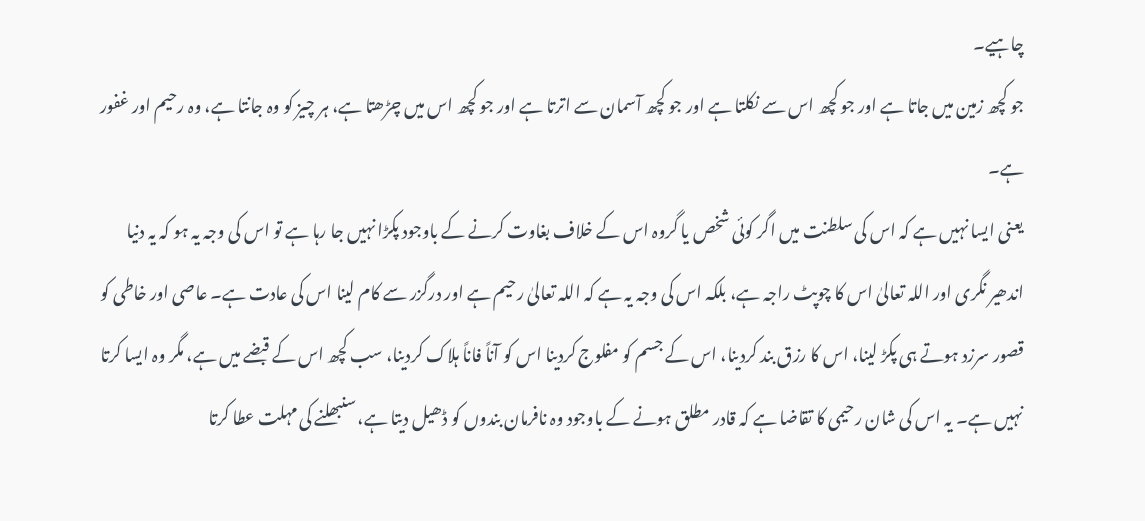چاہیے۔
جو کچھ زمین میں جاتا ہے اور جو کچھ اس سے نکلتا ہے اور جو کچھ آسمان سے اترتا ہے اور جو کچھ اس میں چڑھتا ہے، ہر چیز کو وہ جانتا ہے، وہ رحیم اور غفور ہے۔
یعنی ایسا نہیں ہے کہ اس کی سلطنت میں اگر کوئی شخص یا گروہ اس کے خلاف بغاوت کرنے کے باوجود پکڑا نہیں جا رہا ہے تو اس کی وجہ یہ ہو کہ یہ دنیا اندھیر نگری اور اللہ تعالیٰ اس کا چوپٹ راجہ ہے، بلکہ اس کی وجہ یہ ہے کہ اللہ تعالیٰ رحیم ہے اور درگزر سے کام لینا اس کی عادت ہے۔ عاصی اور خاطی کو قصور سرزد ہوتے ہی پکڑ لینا، اس کا رزق بند کردینا، اس کے جسم کو مفلوج کردینا اس کو آناً فاناً ہلاک کردینا، سب کچھ اس کے قبضے میں ہے، مگر وہ ایسا کرتا نہیں ہے۔ یہ اس کی شان رحیمی کا تقاضا ہے کہ قادر مطلق ہونے کے باوجود وہ نافرمان بندوں کو ڈھیل دیتا ہے، سنبھلنے کی مہلت عطا کرتا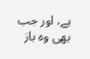ہے، اور جب بھی وہ باز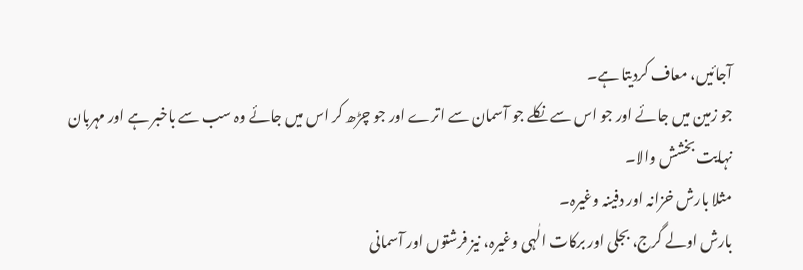آجائیں، معاف کردیتا ہے۔
جو زمین میں جائے اور جو اس سے نکلے جو آسمان سے اترے اور جو چڑھ کر اس میں جائے وہ سب سے باخبر ہے اور مہربان نہایت بخشش والا۔
مثلا بارش خزانہ اور دفینہ وغیرہ۔
بارش اولے گرج، بجلی اور برکات الٰہی وغیرہ، نیز فرشتوں اور آسمانی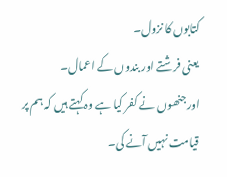کتابوں کا نزول۔
یعنی فرشتے اور بندوں کے اعمال۔
اور جنھوں نے کفر کیا ہے وہ کہتے ہیں کہ ہم پر قیامت نہیں آنے کی۔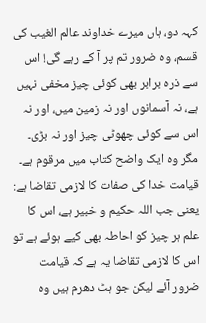کہہ دو، ہاں میرے خداوند عالم الغیب کی قسم، وہ ضرور تم پر آ کے رہے گی! اس سے ذرہ برابر بھی کوئی چیز مخفی نہیں ہے، نہ آسمانوں اور نہ زمین میں، اور نہ اس سے کوئی چھوٹی چیز اور نہ بڑی۔ مگر وہ ایک واضح کتاب میں مرقوم ہے۔
قیامت خدا کی صفات کا لازمی تقاضا ہے: یعنی جب اللہ حکیم و خبیر ہے، اس کا علم ہر چیز کو احاطہ بھی کیے ہوئے ہے تو اس کا لازمی تقاضا یہ ہے کہ قیامت ضرور آئے لیکن جو ہٹ دھرم ہیں وہ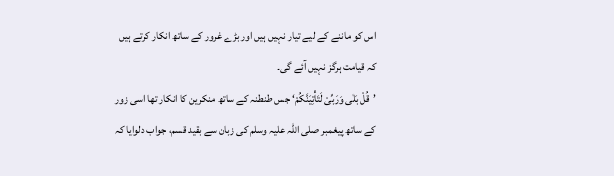اس کو ماننے کے لیے تیار نہیں ہیں اور بڑے غرور کے ساتھ انکار کرتے ہیں کہ قیامت ہرگز نہیں آئے گی۔
’قُلْ بَلٰی وَرَبِّیْ لَتَأْتِیَنَّکُمْ‘ جس طنطنہ کے ساتھ منکرین کا انکار تھا اسی زور کے ساتھ پیغمبر صلی اللہ علیہ وسلم کی زبان سے بقید قسم، جواب دلوایا کہ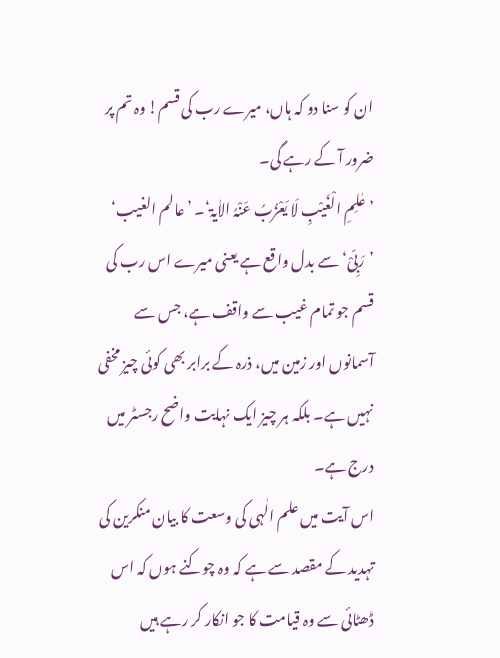ان کو سنا دو کہ ہاں، میرے رب کی قسم! وہ تم پر ضرور آ کے رہے گی۔
’عٰلِمِ الْغَیْبِ لَا یَعْزُبُ عَنْہُ الاٰیۃ‘۔ ’عالم الغیب‘ ’رَبِّیْ‘ سے بدل واقع ہے یعنی میرے اس رب کی قسم جو تمام غیب سے واقف ہے، جس سے آسمانوں اور زمین میں، ذرہ کے برابر بھی کوئی چیز مخفی نہیں ہے۔ بلکہ ہر چیز ایک نہایت واضح رجسٹر میں درج ہے۔
اس آیت میں علم الٰہی کی وسعت کا بیان منکرین کی تہدید کے مقصد سے ہے کہ وہ چوکنے ہوں کہ اس ڈھٹائی سے وہ قیامت کا جو انکار کر رہے ہیں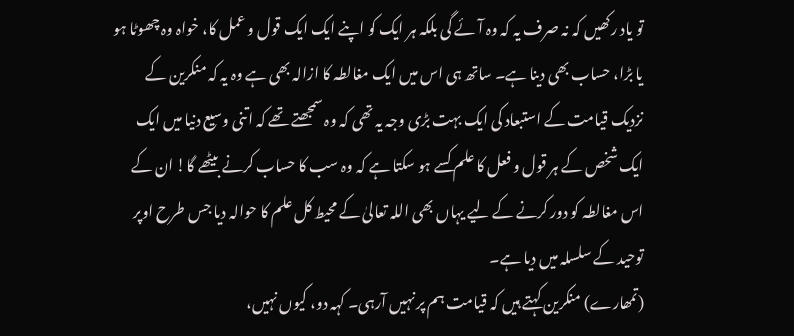تو یاد رکھیں کہ نہ صرف یہ کہ وہ آئے گی بلکہ ہر ایک کو اپنے ایک ایک قول و عمل کا، خواہ وہ چھوٹا ہو یا بڑا، حساب بھی دینا ہے۔ ساتھ ہی اس میں ایک مغالطہ کا ازالہ بھی ہے وہ یہ کہ منکرین کے نزدیک قیامت کے استبعاد کی ایک بہت بڑی وجہ یہ تھی کہ وہ سمجھتے تھے کہ اتنی وسیع دنیا میں ایک ایک شخص کے ہر قول و فعل کا علم کسے ہو سکتا ہے کہ وہ سب کا حساب کرنے بیٹھے گا! ان کے اس مغالطہ کو دور کرنے کے لیے یہاں بھی اللہ تعالیٰ کے محیط کل علم کا حوالہ دیا جس طرح اوپر توحید کے سلسلہ میں دیا ہے۔
(تمھارے) منکرین کہتے ہیں کہ قیامت ہم پر نہیں آرہی۔ کہہ دو، کیوں نہیں،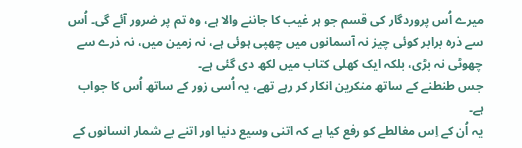میرے اُس پروردگار کی قسم جو ہر غیب کا جاننے والا ہے، وہ تم پر ضرور آئے گی۔ اُس سے ذرہ برابر کوئی چیز نہ آسمانوں میں چھپی ہوئی ہے، نہ زمین میں، نہ ذرے سے چھوٹی نہ بڑی، بلکہ ایک کھلی کتاب میں لکھ دی گئی ہے۔
جس طنطنے کے ساتھ منکرین انکار کر رہے تھے، یہ اُسی زور کے ساتھ اُس کا جواب ہے۔
یہ اُن کے اِس مغالطے کو رفع کیا ہے کہ اتنی وسیع دنیا اور اتنے بے شمار انسانوں کے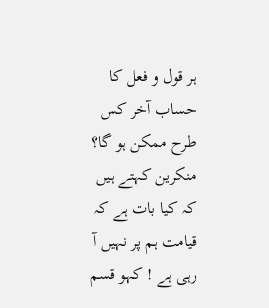ہر قول و فعل کا حساب آخر کس طرح ممکن ہو گا؟
منکرین کہتے ہیں کہ کیا بات ہے کہ قیامت ہم پر نہیں آ رہی ہے ! کہو قسم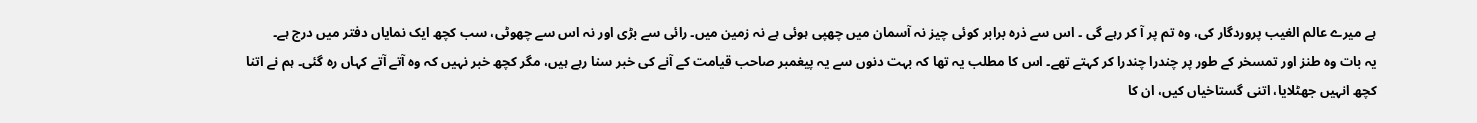ہے میرے عالم الغیب پروردگار کی، وہ تم پر آ کر رہے گی ۔ اس سے ذرہ برابر کوئی چیز نہ آسمان میں چھپی ہوئی ہے نہ زمین میں۔ رائی سے بڑی اور نہ اس سے چھوٹی، سب کچھ ایک نمایاں دفتر میں درج ہے۔
یہ بات وہ طنز اور تمسخر کے طور پر چندرا چندرا کر کہتے تھے۔ اس کا مطلب یہ تھا کہ بہت دنوں سے یہ پیغمبر صاحب قیامت کے آنے کی خبر سنا رہے ہیں، مگر کچھ خبر نہیں کہ وہ آتے آتے کہاں رہ گئی۔ ہم نے اتنا کچھ انہیں جھٹلایا، اتنی گستاخیاں کیں، ان کا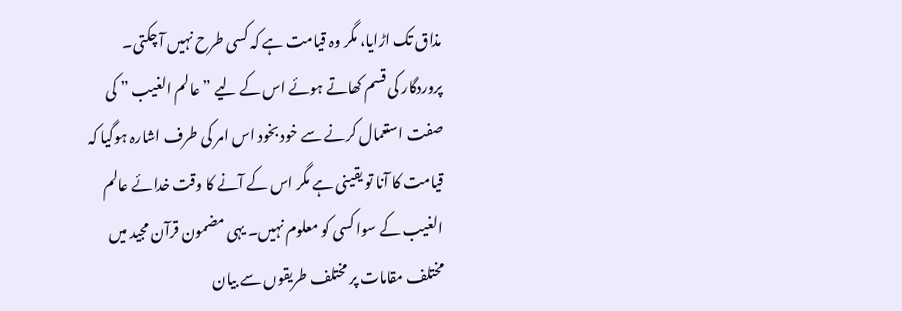مذاق تک اڑایا، مگر وہ قیامت ہے کہ کسی طرح نہیں آ چکتی۔
پروردگار کی قسم کھاتے ہوئے اس کے لیے ” عالم الغیب ” کی صفت استعمال کرنے سے خود بخود اس امر کی طرف اشارہ ہوگیا کہ قیامت کا آنا تو یقینی ہے مگر اس کے آنے کا وقت خدائے عالم الغیب کے سوا کسی کو معلوم نہیں۔ یہی مضمون قرآن مجید میں مختلف مقامات پر مختلف طریقوں سے بیان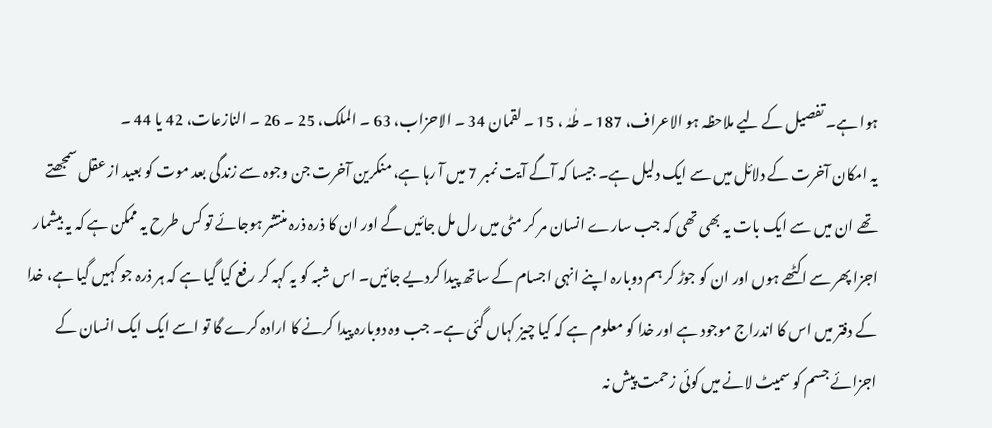ہوا ہے۔ تفصیل کے لیے ملاحظہ ہو الاعراف، 187 ۔ طٰہٰ ، 15 ۔ لقمان 34 ۔ الاحزاب، 63 ۔ الملک، 25 ۔ 26 ۔ النازعات، 42 یا 44 ۔
یہ امکان آخرت کے دلائل میں سے ایک دلیل ہے۔ جیسا کہ آگے آیت نمبر 7 میں آ رہا ہے، منکرین آخرت جن وجوہ سے زندگی بعد موت کو بعید از عقل سمجھتے تھے ان میں سے ایک بات یہ بھی تھی کہ جب سارے انسان مر کر مٹی میں رل مل جائیں گے اور ان کا ذرہ ذرہ منتشر ہوجائے تو کس طرح یہ ممکن ہے کہ یہ بیشمار اجزا پھر سے اکٹھے ہوں اور ان کو جوڑ کر ہم دوبارہ اپنے انہی اجسام کے ساتھ پیدا کردیے جائیں۔ اس شبہ کو یہ کہہ کر رفع کیا گیا ہے کہ ہر ذرہ جو کہیں گیا ہے، خدا کے دفتر میں اس کا اندراج موجود ہے اور خدا کو معلوم ہے کہ کیا چیز کہاں گئی ہے۔ جب وہ دوبارہ پیدا کرنے کا ارادہ کرے گا تو اسے ایک ایک انسان کے اجزائے جسم کو سمیٹ لانے میں کوئی زحمت پیش نہ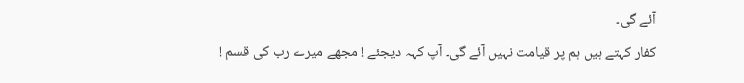آئے گی۔
کفار کہتے ہیں ہم پر قیامت نہیں آئے گی۔ آپ کہہ دیجئے ! مجھے میرے رب کی قسم !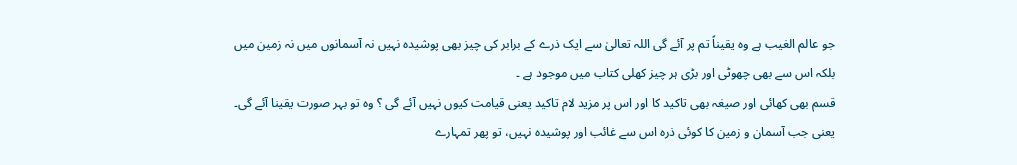جو عالم الغیب ہے وہ یقیناً تم پر آئے گی اللہ تعالیٰ سے ایک ذرے کے برابر کی چیز بھی پوشیدہ نہیں نہ آسمانوں میں نہ زمین میں بلکہ اس سے بھی چھوٹی اور بڑی ہر چیز کھلی کتاب میں موجود ہے ۔
قسم بھی کھائی اور صیغہ بھی تاکید کا اور اس پر مزید لام تاکید یعنی قیامت کیوں نہیں آئے گی ؟ وہ تو بہر صورت یقینا آئے گی۔
یعنی جب آسمان و زمین کا کوئی ذرہ اس سے غائب اور پوشیدہ نہیں، تو پھر تمہارے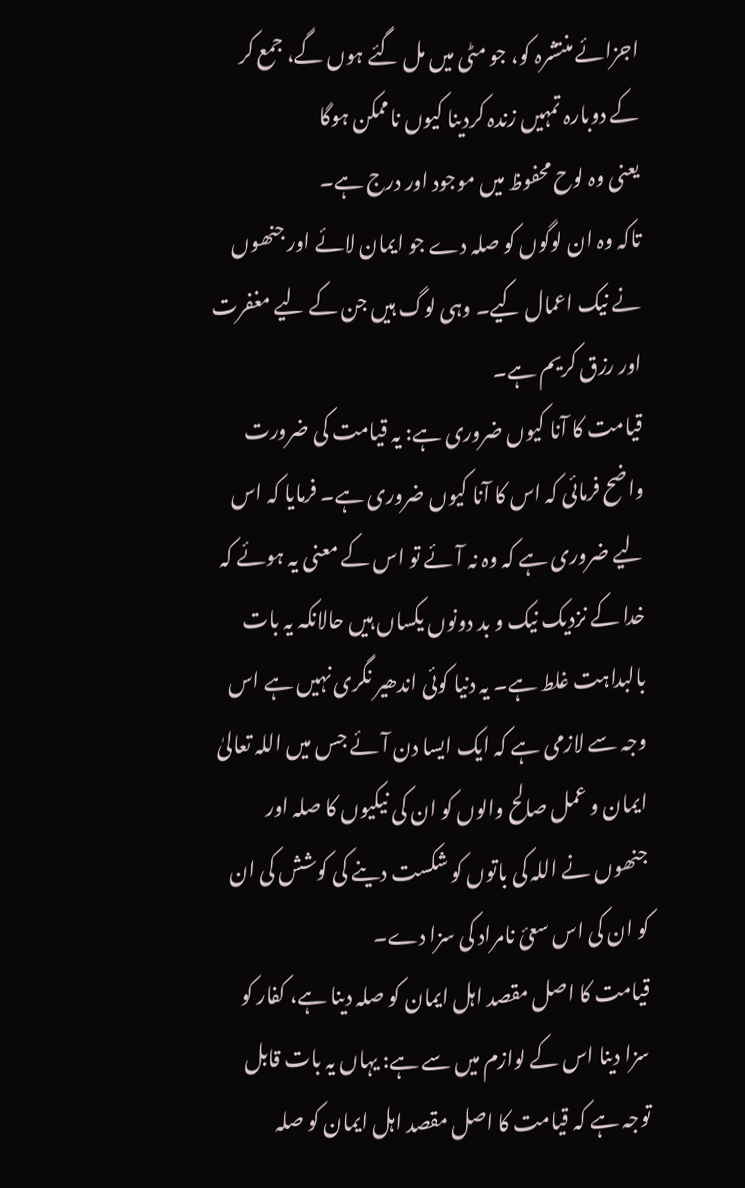اجزائے منتشرہ کو، جو مٹی میں مل گئے ہوں گے، جمع کر کے دوبارہ تمہیں زندہ کردینا کیوں ناممکن ہوگا
یعنی وہ لوح محفوظ میں موجود اور درج ہے۔
تاکہ وہ ان لوگوں کو صلہ دے جو ایمان لائے اور جنھوں نے نیک اعمال کیے۔ وہی لوگ ہیں جن کے لیے مغفرت اور رزق کریم ہے۔
قیامت کا آنا کیوں ضروری ہے: یہ قیامت کی ضرورت واضح فرمائی کہ اس کا آنا کیوں ضروری ہے۔ فرمایا کہ اس لیے ضروری ہے کہ وہ نہ آئے تو اس کے معنی یہ ہوئے کہ خدا کے نزدیک نیک و بد دونوں یکساں ہیں حالانکہ یہ بات بالبداہت غلط ہے۔ یہ دنیا کوئی اندھیر نگری نہیں ہے اس وجہ سے لازمی ہے کہ ایک ایسا دن آئے جس میں اللہ تعالیٰ ایمان و عمل صالح والوں کو ان کی نیکیوں کا صلہ اور جنھوں نے اللہ کی باتوں کو شکست دینے کی کوشش کی ان کو ان کی اس سعئ نامراد کی سزا دے۔
قیامت کا اصل مقصد اہل ایمان کو صلہ دینا ہے، کفار کو سزا دینا اس کے لوازم میں سے ہے: یہاں یہ بات قابل توجہ ہے کہ قیامت کا اصل مقصد اہل ایمان کو صلہ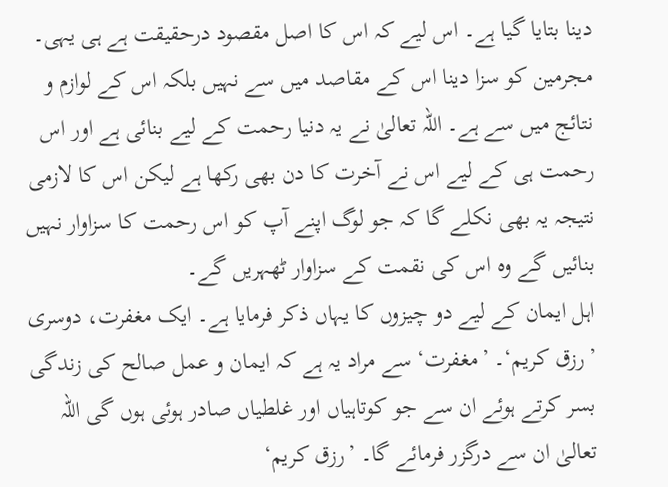دینا بتایا گیا ہے۔ اس لیے کہ اس کا اصل مقصود درحقیقت ہے ہی یہی۔ مجرمین کو سزا دینا اس کے مقاصد میں سے نہیں بلکہ اس کے لوازم و نتائج میں سے ہے۔ اللہ تعالیٰ نے یہ دنیا رحمت کے لیے بنائی ہے اور اس رحمت ہی کے لیے اس نے آخرت کا دن بھی رکھا ہے لیکن اس کا لازمی نتیجہ یہ بھی نکلے گا کہ جو لوگ اپنے آپ کو اس رحمت کا سزاوار نہیں بنائیں گے وہ اس کی نقمت کے سزاوار ٹھہریں گے۔
اہل ایمان کے لیے دو چیزوں کا یہاں ذکر فرمایا ہے۔ ایک مغفرت، دوسری ’رزق کریم‘۔ ’مغفرت‘ سے مراد یہ ہے کہ ایمان و عمل صالح کی زندگی بسر کرتے ہوئے ان سے جو کوتاہیاں اور غلطیاں صادر ہوئی ہوں گی اللہ تعالیٰ ان سے درگزر فرمائے گا۔ ’رزق کریم‘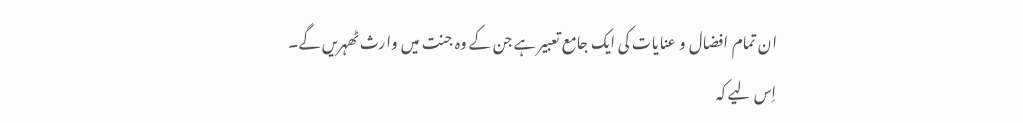ان تمام افضال و عنایات کی ایک جامع تعبیر ہے جن کے وہ جنت میں وارث ٹھہریں گے۔
اِس لیے کہ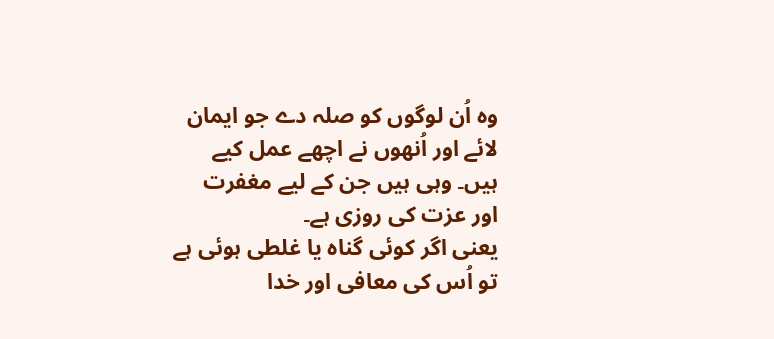وہ اُن لوگوں کو صلہ دے جو ایمان لائے اور اُنھوں نے اچھے عمل کیے ہیں۔ وہی ہیں جن کے لیے مغفرت اور عزت کی روزی ہے۔
یعنی اگر کوئی گناہ یا غلطی ہوئی ہے تو اُس کی معافی اور خدا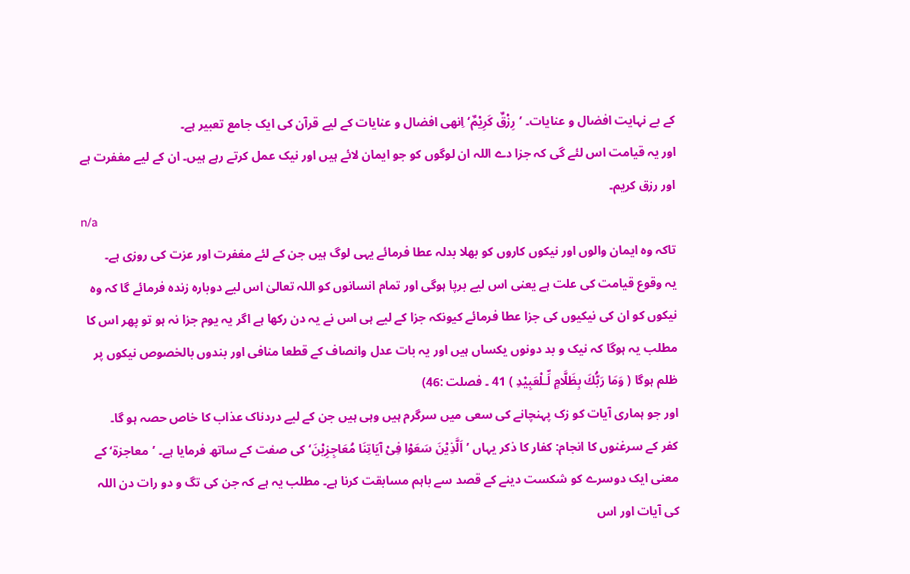کے بے نہایت افضال و عنایات۔ ’رِزْقٌ کَرِیْمٌ‘ اِنھی افضال و عنایات کے لیے قرآن کی ایک جامع تعبیر ہے۔
اور یہ قیامت اس لئے گی کہ جزا دے اللہ ان لوگوں کو جو ایمان لائے ہیں اور نیک عمل کرتے رہے ہیں۔ ان کے لیے مغفرت ہے اور رزق کریم۔
n/a
تاکہ وہ ایمان والوں اور نیکوں کاروں کو بھلا بدلہ عطا فرمائے یہی لوگ ہیں جن کے لئے مغفرت اور عزت کی روزی ہے۔
یہ وقوع قیامت کی علت ہے یعنی اس لیے برپا ہوگی اور تمام انسانوں کو اللہ تعالیٰ اس لیے دوبارہ زندہ فرمائے گا کہ وہ نیکوں کو ان کی نیکیوں کی جزا عطا فرمائے کیونکہ جزا کے لیے ہی اس نے یہ دن رکھا ہے اگر یہ یوم جزا نہ ہو تو پھر اس کا مطلب یہ ہوگا کہ نیک و بد دونوں یکساں ہیں اور یہ بات عدل وانصاف کے قطعا منافی اور بندوں بالخصوص نیکوں پر ظلم ہوگا ( وَمَا رَبُّكَ بِظَلَّامٍ لِّـلْعَبِيْدِ ) 41 ۔ فصلت :46)
اور جو ہماری آیات کو زک پہنچانے کی سعی میں سرگرم ہیں وہی ہیں جن کے لیے دردناک عذاب کا خاص حصہ ہو گا۔
کفر کے سرغنوں کا انجام: کفار کا ذکر یہاں ’اَلَّذِیْنَ سَعَوْا فِیْ آیَاتِنَا مُعَاجِزِیْنَ‘ کی صفت کے ساتھ فرمایا ہے۔ ’معاجزۃ‘ کے معنی ایک دوسرے کو شکست دینے کے قصد سے باہم مسابقت کرنا ہے۔ مطلب یہ ہے کہ جن کی تگ و دو رات دن اللہ کی آیات اور اس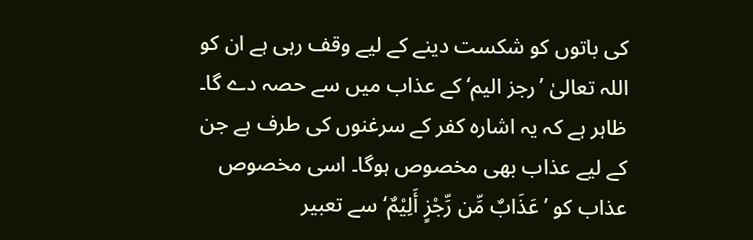کی باتوں کو شکست دینے کے لیے وقف رہی ہے ان کو اللہ تعالیٰ ’رجز الیم‘ کے عذاب میں سے حصہ دے گا۔ ظاہر ہے کہ یہ اشارہ کفر کے سرغنوں کی طرف ہے جن کے لیے عذاب بھی مخصوص ہوگا۔ اسی مخصوص عذاب کو ’عَذَابٌ مِّن رِّجْزٍ أَلِیْمٌ‘ سے تعبیر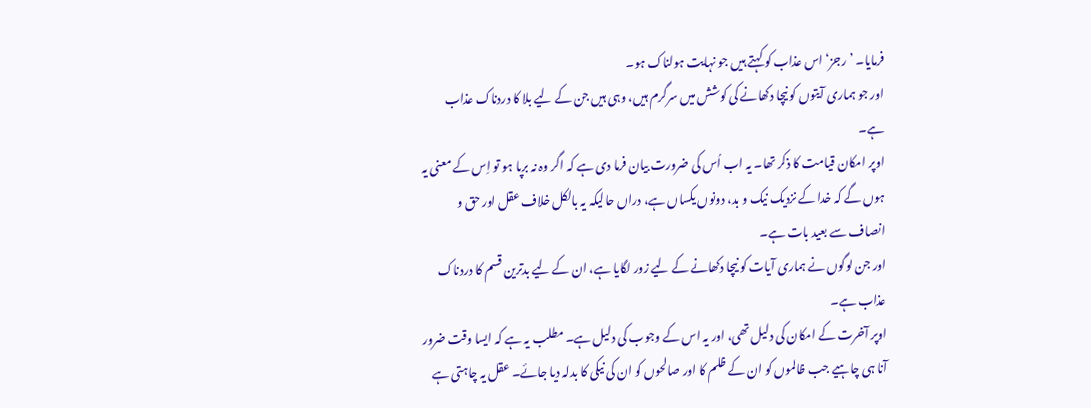فرمایا۔ ’رجز‘ اس عذاب کو کہتے ہیں جو نہایت ہولناک ہو۔
اور جو ہماری آیتوں کو نیچا دکھانے کی کوشش میں سرگرم ہیں، وہی ہیں جن کے لیے بلا کا دردناک عذاب ہے۔
اوپر امکان قیامت کا ذکر تھا۔ یہ اب اُس کی ضرورت بیان فرما دی ہے کہ اگر وہ نہ برپا ہو تو اِس کے معنی یہ ہوں گے کہ خدا کے نزدیک نیک و بد، دونوں یکساں ہے، دراں حالیکہ یہ بالکل خلاف عقل اور حق و انصاف سے بعید بات ہے۔
اور جن لوگوں نے ہماری آیات کو نیچا دکھانے کے لیے زور لگایا ہے، ان کے لیے بدترین قسم کا دردناک عذاب ہے۔
اوپر آخرت کے امکان کی دلیل تھی، اور یہ اس کے وجوب کی دلیل ہے۔ مطلب یہ ہے کہ ایسا وقت ضرور آنا ہی چاہیے جب ظالموں کو ان کے ظلم کا اور صالحوں کو ان کی نیکی کا بدلہ دیا جائے۔ عقل یہ چاہتی ہے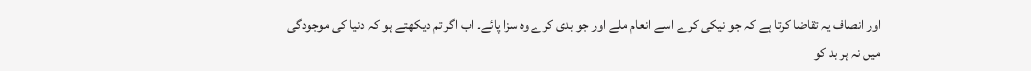اور انصاف یہ تقاضا کرتا ہے کہ جو نیکی کرے اسے انعام ملے اور جو بدی کرے وہ سزا پائے۔ اب اگر تم دیکھتے ہو کہ دنیا کی موجودگی میں نہ ہر بد کو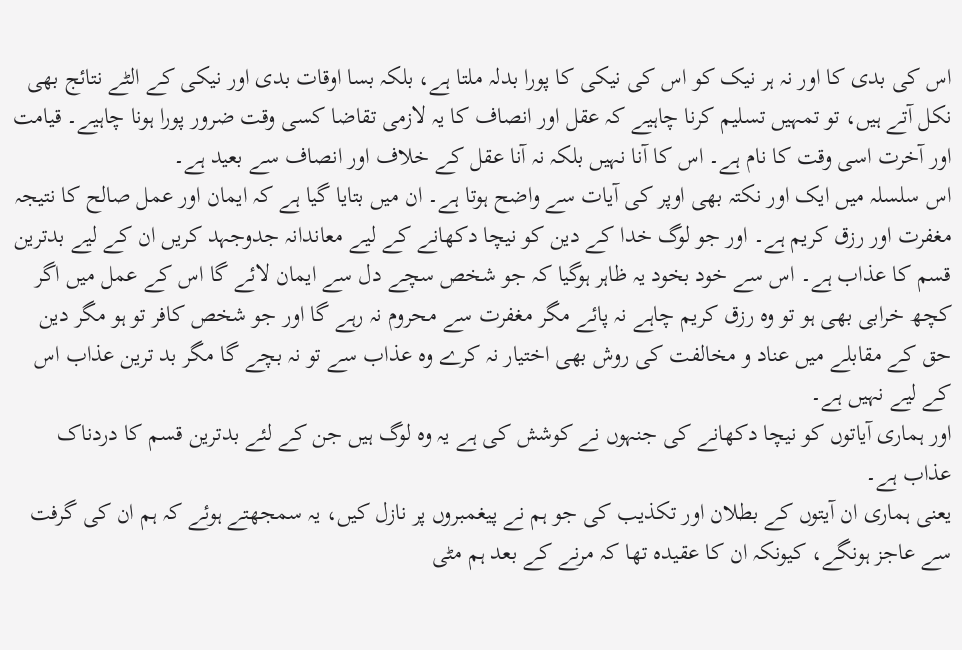اس کی بدی کا اور نہ ہر نیک کو اس کی نیکی کا پورا بدلہ ملتا ہے، بلکہ بسا اوقات بدی اور نیکی کے الٹے نتائج بھی نکل آتے ہیں، تو تمہیں تسلیم کرنا چاہیے کہ عقل اور انصاف کا یہ لازمی تقاضا کسی وقت ضرور پورا ہونا چاہیے۔ قیامت اور آخرت اسی وقت کا نام ہے۔ اس کا آنا نہیں بلکہ نہ آنا عقل کے خلاف اور انصاف سے بعید ہے۔
اس سلسلہ میں ایک اور نکتہ بھی اوپر کی آیات سے واضح ہوتا ہے۔ ان میں بتایا گیا ہے کہ ایمان اور عمل صالح کا نتیجہ مغفرت اور رزق کریم ہے۔ اور جو لوگ خدا کے دین کو نیچا دکھانے کے لیے معاندانہ جدوجہد کریں ان کے لیے بدترین قسم کا عذاب ہے۔ اس سے خود بخود یہ ظاہر ہوگیا کہ جو شخص سچے دل سے ایمان لائے گا اس کے عمل میں اگر کچھ خرابی بھی ہو تو وہ رزق کریم چاہے نہ پائے مگر مغفرت سے محروم نہ رہے گا اور جو شخص کافر تو ہو مگر دین حق کے مقابلے میں عناد و مخالفت کی روش بھی اختیار نہ کرے وہ عذاب سے تو نہ بچے گا مگر بد ترین عذاب اس کے لیے نہیں ہے۔
اور ہماری آیاتوں کو نیچا دکھانے کی جنہوں نے کوشش کی ہے یہ وہ لوگ ہیں جن کے لئے بدترین قسم کا دردناک عذاب ہے۔
یعنی ہماری ان آیتوں کے بطلان اور تکذیب کی جو ہم نے پیغمبروں پر نازل کیں، یہ سمجھتے ہوئے کہ ہم ان کی گرفت سے عاجز ہونگے، کیونکہ ان کا عقیدہ تھا کہ مرنے کے بعد ہم مٹی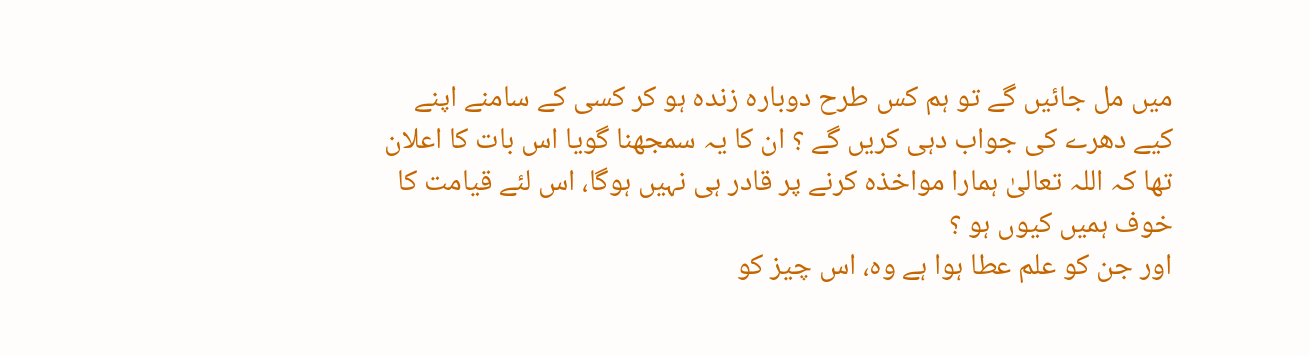میں مل جائیں گے تو ہم کس طرح دوبارہ زندہ ہو کر کسی کے سامنے اپنے کیے دھرے کی جواب دہی کریں گے ؟ ان کا یہ سمجھنا گویا اس بات کا اعلان تھا کہ اللہ تعالیٰ ہمارا مواخذہ کرنے پر قادر ہی نہیں ہوگا، اس لئے قیامت کا خوف ہمیں کیوں ہو ؟
اور جن کو علم عطا ہوا ہے وہ، اس چیز کو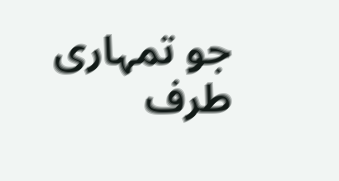جو تمہاری طرف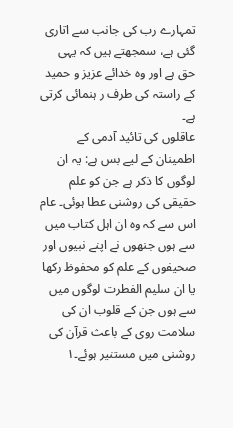تمہارے رب کی جانب سے اتاری گئی ہے، سمجھتے ہیں کہ یہی حق ہے اور وہ خدائے عزیز و حمید کے راستہ کی طرف ر ہنمائی کرتی ہے۔
عاقلوں کی تائید آدمی کے اطمینان کے لیے بس ہے: یہ ان لوگوں کا ذکر ہے جن کو علم حقیقی کی روشنی عطا ہوئی۔ عام اس سے کہ وہ ان اہل کتاب میں سے ہوں جنھوں نے اپنے نبیوں اور صحیفوں کے علم کو محفوظ رکھا یا ان سلیم الفطرت لوگوں میں سے ہوں جن کے قلوب ان کی سلامت روی کے باعث قرآن کی روشنی میں مستنیر ہوئے۔۱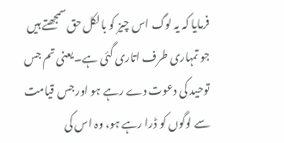فرمایا کہ یہ لوگ اس چیز کو بالکل حق سمجھتے ہیں جو تمہاری طرف اتاری گئی ہے۔ یعنی تم جس توحید کی دعوت دے رہے ہو اور جس قیامت سے لوگوں کو ڈرا رہے ہو، وہ اس کی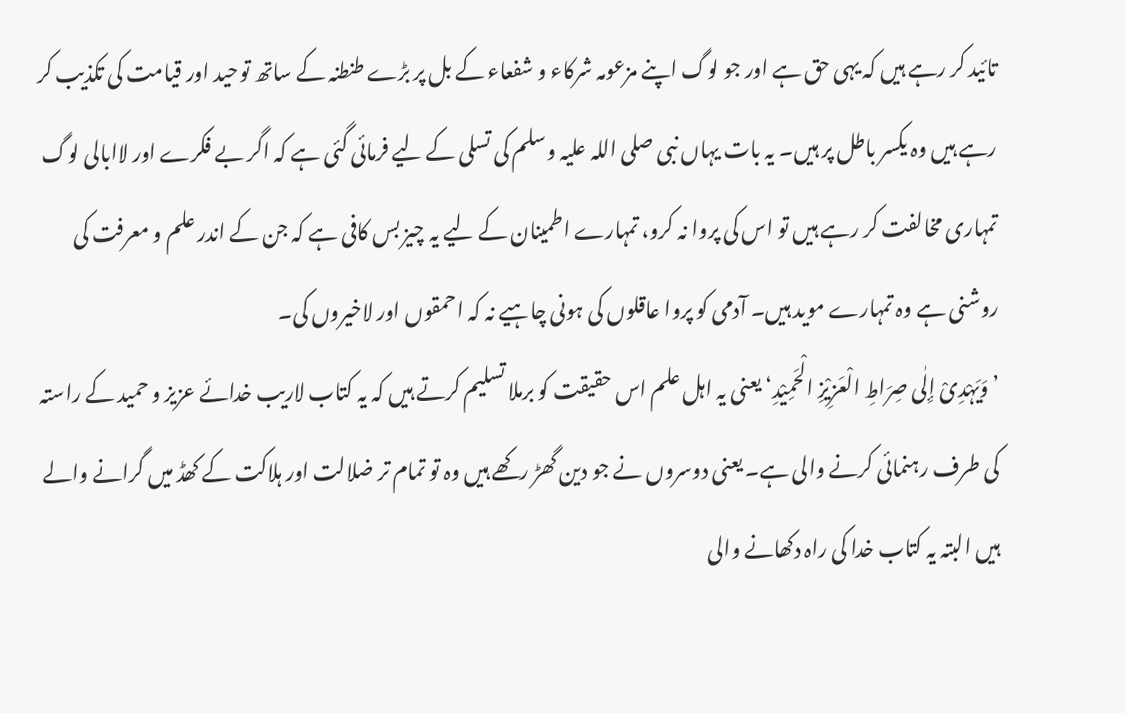تائید کر رہے ہیں کہ یہی حق ہے اور جو لوگ اپنے مزعومہ شرکاء و شفعاء کے بل پر بڑے طنطنہ کے ساتھ توحید اور قیامت کی تکذیب کر رہے ہیں وہ یکسر باطل پر ہیں۔ یہ بات یہاں نبی صلی اللہ علیہ وسلم کی تسلی کے لیے فرمائی گئی ہے کہ اگر بے فکرے اور لاابالی لوگ تمہاری مخالفت کر رہے ہیں تو اس کی پروا نہ کرو، تمہارے اطمینان کے لیے یہ چیز بس کافی ہے کہ جن کے اندر علم و معرفت کی روشنی ہے وہ تمہارے موید ہیں۔ آدمی کو پروا عاقلوں کی ہونی چاہیے نہ کہ احمقوں اور لاخیروں کی۔
’وَیَہْدِیْ إِلٰی صِرَاطِ الْعَزِیْزِ الْحَمِیْدِ‘ یعنی یہ اہل علم اس حقیقت کو برملا تسلیم کرتے ہیں کہ یہ کتاب لاریب خدائے عزیز و حمید کے راستہ کی طرف رہنمائی کرنے والی ہے۔ یعنی دوسروں نے جو دین گھڑ رکھے ہیں وہ تو تمام تر ضلالت اور ہلاکت کے کھڈ میں گرانے والے ہیں البتہ یہ کتاب خدا کی راہ دکھانے والی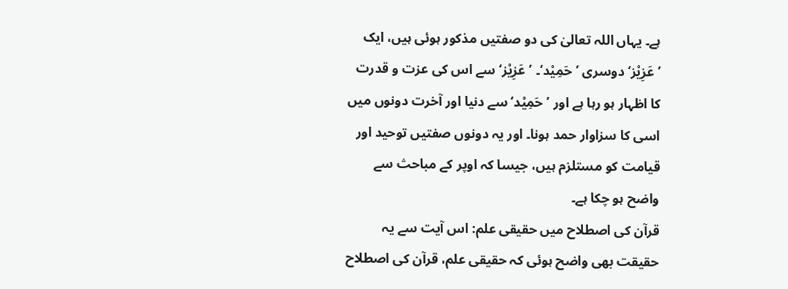ہے۔ یہاں اللہ تعالیٰ کی دو صفتیں مذکور ہوئی ہیں، ایک ’عَزِیْز‘ دوسری ’حَمِیْد‘۔ ’عَزِیْز‘ سے اس کی عزت و قدرت کا اظہار ہو رہا ہے اور ’حَمِیْد‘ سے دنیا اور آخرت دونوں میں اسی کا سزاوار حمد ہونا۔ اور یہ دونوں صفتیں توحید اور قیامت کو مستلزم ہیں، جیسا کہ اوپر کے مباحث سے واضح ہو چکا ہے۔
قرآن کی اصطلاح میں حقیقی علم: اس آیت سے یہ حقیقت بھی واضح ہوئی کہ حقیقی علم، قرآن کی اصطلاح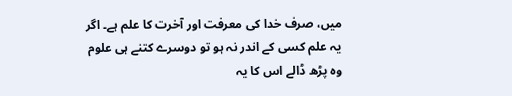میں، صرف خدا کی معرفت اور آخرت کا علم ہے۔ اگر یہ علم کسی کے اندر نہ ہو تو دوسرے کتنے ہی علوم وہ پڑھ ڈالے اس کا یہ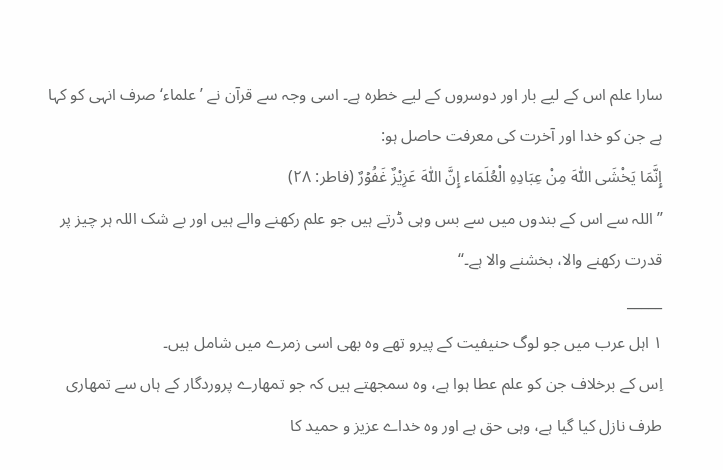سارا علم اس کے لیے بار اور دوسروں کے لیے خطرہ ہے۔ اسی وجہ سے قرآن نے ’علماء‘ صرف انہی کو کہا ہے جن کو خدا اور آخرت کی معرفت حاصل ہو:
إِنَّمَا یَخْشَی اللّٰہَ مِنْ عِبَادِہِ الْعُلَمَاء إِنَّ اللّٰہَ عَزِیْزٌ غَفُوۡرٌ (فاطر: ۲۸)
’’اللہ سے اس کے بندوں میں سے بس وہی ڈرتے ہیں جو علم رکھنے والے ہیں اور بے شک اللہ ہر چیز پر قدرت رکھنے والا، بخشنے والا ہے۔‘‘
_____
۱ اہل عرب میں جو لوگ حنیفیت کے پیرو تھے وہ بھی اسی زمرے میں شامل ہیں۔
اِس کے برخلاف جن کو علم عطا ہوا ہے، وہ سمجھتے ہیں کہ جو تمھارے پروردگار کے ہاں سے تمھاری طرف نازل کیا گیا ہے، وہی حق ہے اور وہ خداے عزیز و حمید کا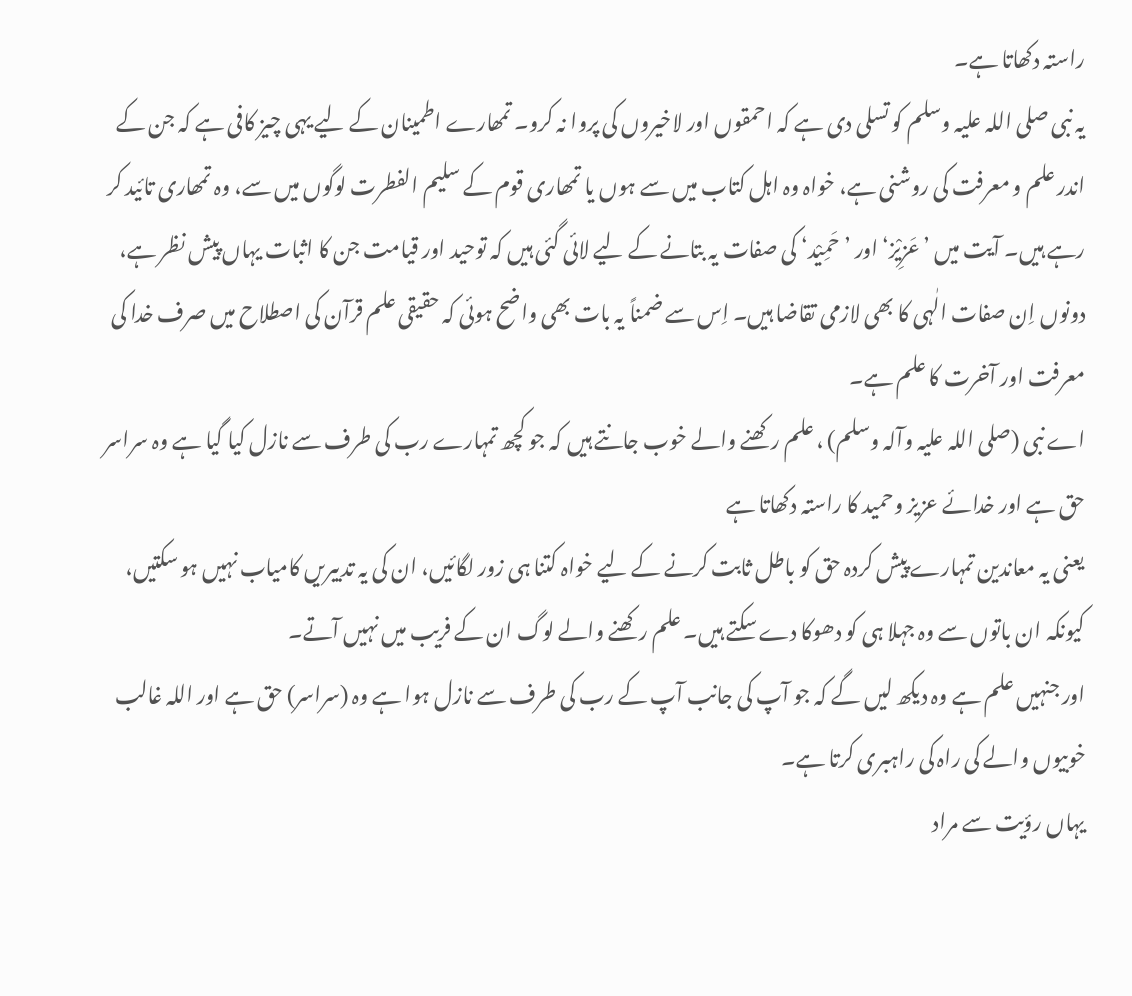راستہ دکھاتا ہے۔
یہ نبی صلی اللہ علیہ وسلم کو تسلی دی ہے کہ احمقوں اور لاخیروں کی پروا نہ کرو۔ تمھارے اطمینان کے لیے یہی چیز کافی ہے کہ جن کے اندر علم و معرفت کی روشنی ہے، خواہ وہ اہل کتاب میں سے ہوں یا تمھاری قوم کے سلیم الفطرت لوگوں میں سے، وہ تمھاری تائید کر رہے ہیں۔ آیت میں ’عَزِیْز‘ اور ’حَمِیْد‘ کی صفات یہ بتانے کے لیے لائی گئی ہیں کہ توحید اور قیامت جن کا اثبات یہاں پیش نظر ہے، دونوں اِن صفات الٰہی کا بھی لازمی تقاضا ہیں۔ اِس سے ضمناً یہ بات بھی واضح ہوئی کہ حقیقی علم قرآن کی اصطلاح میں صرف خدا کی معرفت اور آخرت کا علم ہے۔
اے نبی (صلی اللہ علیہ وآلہ وسلم) ، علم رکھنے والے خوب جانتے ہیں کہ جو کچھ تمہارے رب کی طرف سے نازل کیا گیا ہے وہ سراسر حق ہے اور خدائے عزیز وحمید کا راستہ دکھاتا ہے
یعنی یہ معاندین تمہارے پیش کردہ حق کو باطل ثابت کرنے کے لیے خواہ کتنا ہی زور لگائیں، ان کی یہ تدبیریں کامیاب نہیں ہو سکتیں، کیونکہ ان باتوں سے وہ جہلا ہی کو دھوکا دے سکتے ہیں۔ علم رکھنے والے لوگ ان کے فریب میں نہیں آتے۔
اور جنہیں علم ہے وہ دیکھ لیں گے کہ جو آپ کی جانب آپ کے رب کی طرف سے نازل ہوا ہے وہ (سراسر) حق ہے اور اللہ غالب خوبیوں والے کی راہ کی راہبری کرتا ہے۔
یہاں رؤیت سے مراد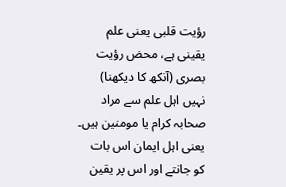رؤیت قلبی یعنی علم یقینی ہے، محض رؤیت بصری (آنکھ کا دیکھنا) نہیں اہل علم سے مراد صحابہ کرام یا مومنین ہیں۔ یعنی اہل ایمان اس بات کو جانتے اور اس پر یقین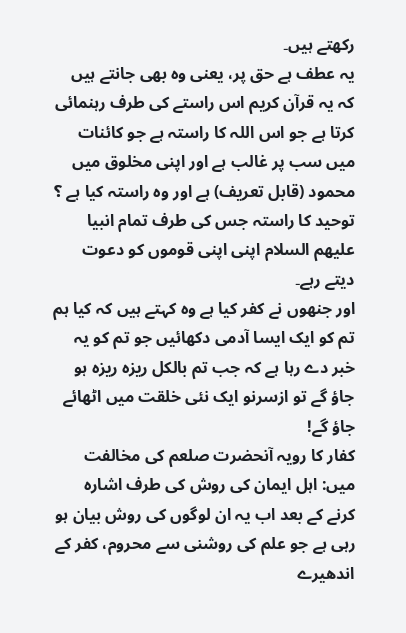رکھتے ہیں۔
یہ عطف ہے حق پر، یعنی وہ بھی جانتے ہیں کہ یہ قرآن کریم اس راستے کی طرف رہنمائی کرتا ہے جو اس اللہ کا راستہ ہے جو کائنات میں سب پر غالب ہے اور اپنی مخلوق میں محمود (قابل تعریف) ہے اور وہ راستہ کیا ہے ؟ توحید کا راستہ جس کی طرف تمام انبیا علیھم السلام اپنی اپنی قوموں کو دعوت دیتے رہے۔
اور جنھوں نے کفر کیا ہے وہ کہتے ہیں کہ کیا ہم تم کو ایک ایسا آدمی دکھائیں جو تم کو یہ خبر دے رہا ہے کہ جب تم بالکل ریزہ ریزہ ہو جاؤ گے تو ازسرنو ایک نئی خلقت میں اٹھائے جاؤ گے!
کفار کا رویہ آنحضرت صلعم کی مخالفت میں: اہل ایمان کی روش کی طرف اشارہ کرنے کے بعد اب یہ ان لوگوں کی روش بیان ہو رہی ہے جو علم کی روشنی سے محروم، کفر کے اندھیرے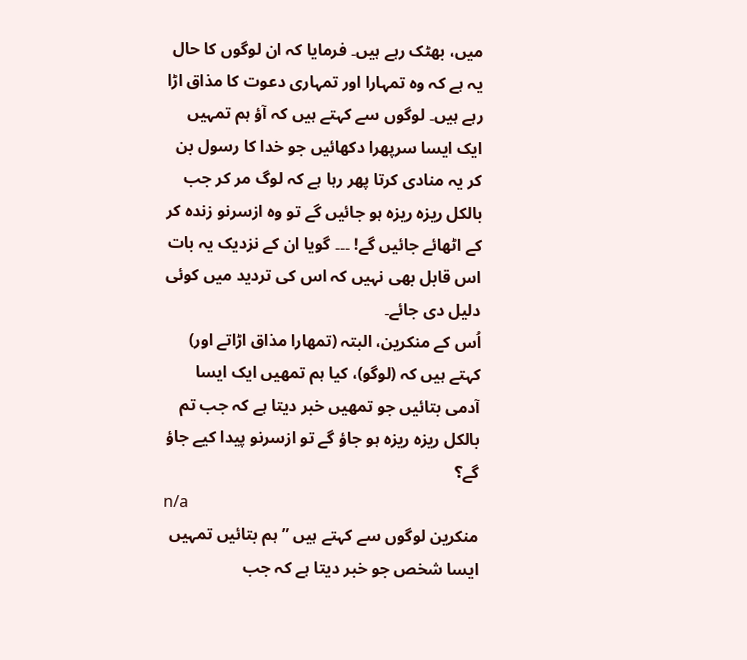میں، بھٹک رہے ہیں۔ فرمایا کہ ان لوگوں کا حال یہ ہے کہ وہ تمہارا اور تمہاری دعوت کا مذاق اڑا رہے ہیں۔ لوگوں سے کہتے ہیں کہ آؤ ہم تمہیں ایک ایسا سرپھرا دکھائیں جو خدا کا رسول بن کر یہ منادی کرتا پھر رہا ہے کہ لوگ مر کر جب بالکل ریزہ ریزہ ہو جائیں گے تو وہ ازسرنو زندہ کر کے اٹھائے جائیں گے! ۔۔۔ گویا ان کے نزدیک یہ بات اس قابل بھی نہیں کہ اس کی تردید میں کوئی دلیل دی جائے۔
اُس کے منکرین، البتہ (تمھارا مذاق اڑاتے اور) کہتے ہیں کہ (لوگو)، کیا ہم تمھیں ایک ایسا آدمی بتائیں جو تمھیں خبر دیتا ہے کہ جب تم بالکل ریزہ ریزہ ہو جاؤ گے تو ازسرنو پیدا کیے جاؤ گے؟
n/a
منکرین لوگوں سے کہتے ہیں ” ہم بتائیں تمہیں ایسا شخص جو خبر دیتا ہے کہ جب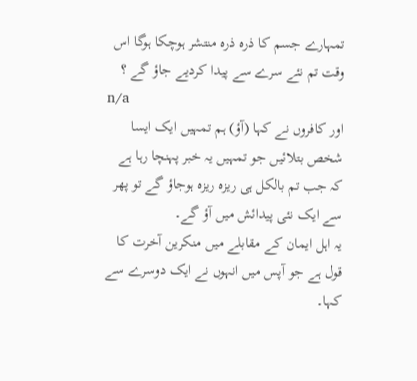تمہارے جسم کا ذرہ ذرہ منتشر ہوچکا ہوگا اس وقت تم نئے سرے سے پیدا کردیے جاؤ گے ؟
n/a
اور کافروں نے کہا (آؤ) ہم تمہیں ایک ایسا شخص بتلائیں جو تمہیں یہ خبر پہنچا رہا ہے کہ جب تم بالکل ہی ریزہ ریزہ ہوجاؤ گے تو پھر سے ایک نئی پیدائش میں آؤ گے۔
یہ اہل ایمان کے مقابلے میں منکرین آخرت کا قول ہے جو آپس میں انہوں نے ایک دوسرے سے کہا۔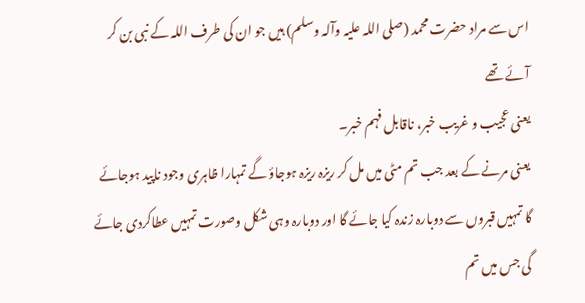اس سے مراد حضرت محمد (صلی اللہ علیہ وآلہ وسلم) ہیں جو ان کی طرف اللہ کے نبی بن کر آئے تھے
یعنی عجیب و غریب خبر، ناقابل فہم خبر۔
یعنی مرنے کے بعد جب تم مٹی میں مل کر ریزہ ریزہ ہوجاؤ گے تمہارا ظاہری وجود ناپید ہوجائے گا تمہیں قبروں سے دوبارہ زندہ کیا جائے گا اور دوبارہ وہی شکل وصورت تمہیں عطاکردی جائے گی جس میں تم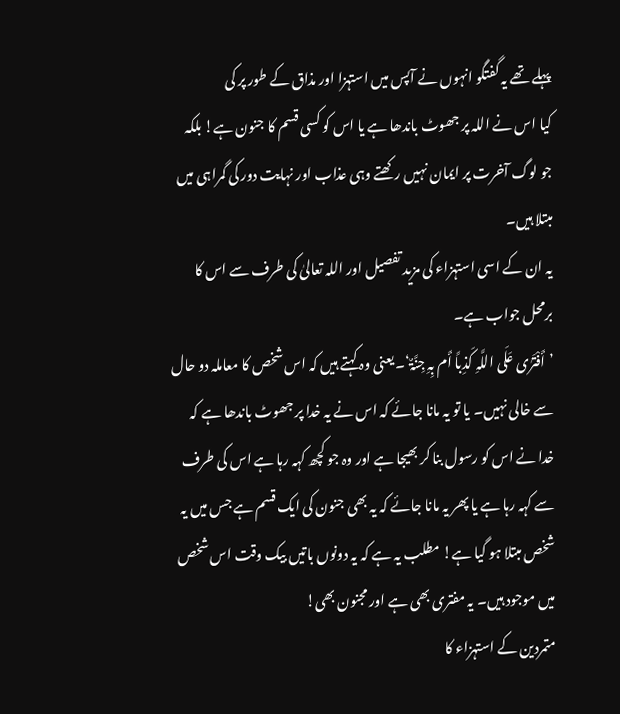پہلے تھے یہ گفتگو انہوں نے آپس میں استہزا اور مذاق کے طور پر کی
کیا اس نے اللہ پر جھوٹ باندھا ہے یا اس کو کسی قسم کا جنون ہے! بلکہ جو لوگ آخرت پر ایمان نہیں رکھتے وہی عذاب اور نہایت دور کی گمراہی میں مبتلا ہیں۔
یہ ان کے اسی استہزاء کی مزید تفصیل اور اللہ تعالیٰ کی طرف سے اس کا برمحل جواب ہے۔
’أَفْتَرٰی عَلَی اللَّہِ کَذِباً أَم بِہِ جِنَّۃٌ‘۔ یعنی وہ کہتے ہیں کہ اس شخص کا معاملہ دو حال سے خالی نہیں۔ یا تو یہ مانا جائے کہ اس نے یہ خدا پر جھوٹ باندھا ہے کہ خدا نے اس کو رسول بنا کر بھیجا ہے اور وہ جو کچھ کہہ رہا ہے اس کی طرف سے کہہ رہا ہے یا پھر یہ مانا جائے کہ یہ بھی جنون کی ایک قسم ہے جس میں یہ شخص مبتلا ہو گیا ہے! مطلب یہ ہے کہ یہ دونوں باتیں بیک وقت اس شخص میں موجود ہیں۔ یہ مفتری بھی ہے اور مجنون بھی!
متمردین کے استہزاء کا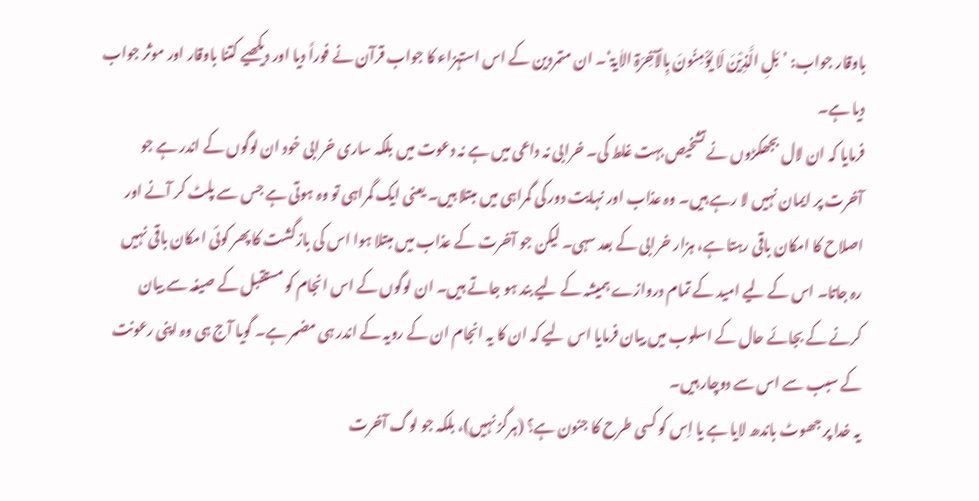باوقار جواب: ’بَلِ الَّذِیْنَ لَا یُؤْمِنُونَ بِالْآخِرَۃِ الاٰیۃ‘۔ ان متمردین کے اس استہزاء کا جواب قرآن نے فوراً دیا اور دیکھیے کتنا باوقار اور موثر جواب دیا ہے۔
فرمایا کہ ان لال بجھکڑوں نے تشخیص بہت غلط کی۔ خرابی نہ داعی میں ہے نہ دعوت میں بلکہ ساری خرابی خود ان لوگوں کے اندر ہے جو آخرت پر ایمان نہیں لا رہے ہیں۔ وہ عذاب اور نہایت دور کی گمراہی میں مبتلا ہیں۔ یعنی ایک گمراہی تو وہ ہوتی ہے جس سے پلٹ کر آنے اور اصلاح کا امکان باقی رہتا ہے، ہزار خرابی کے بعد سہی۔ لیکن جو آخرت کے عذاب میں مبتلا ہوا اس کی بازگشت کا پھر کوئی امکان باقی نہیں رہ جاتا۔ اس کے لیے امید کے تمام دروازے ہمیشہ کے لیے بند ہو جاتے ہیں۔ ان لوگوں کے اس انجام کو مستقبل کے صیغہ سے بیان کرنے کے بجائے حال کے اسلوب میں بیان فرمایا اس لیے کہ ان کا یہ انجام ان کے رویہ کے اندر ہی مضمر ہے۔ گویا آج ہی وہ اپنی رعونت کے سبب سے اس سے دوچار ہیں۔
یہ خدا پر جھوٹ باندھ لایا ہے یا اِس کو کسی طرح کا جنون ہے؟ (ہرگز نہیں)، بلکہ جو لوگ آخرت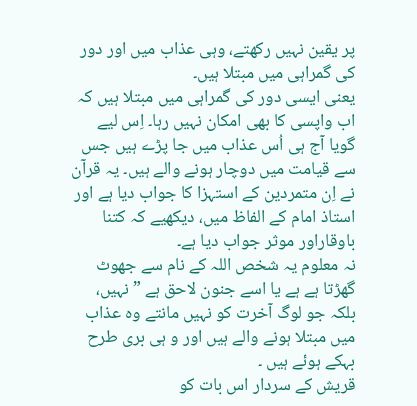پر یقین نہیں رکھتے، وہی عذاب میں اور دور کی گمراہی میں مبتلا ہیں۔
یعنی ایسی دور کی گمراہی میں مبتلا ہیں کہ اب واپسی کا بھی امکان نہیں رہا۔ اِس لیے گویا آج ہی اُس عذاب میں جا پڑے ہیں جس سے قیامت میں دوچار ہونے والے ہیں۔ یہ قرآن نے اِن متمردین کے استہزا کا جواب دیا ہے اور استاذ امام کے الفاظ میں، دیکھیے کہ کتنا باوقاراور موثر جواب دیا ہے۔
نہ معلوم یہ شخص اللہ کے نام سے جھوٹ گھڑتا ہے ہے یا اسے جنون لاحق ہے ” نہیں، بلکہ جو لوگ آخرت کو نہیں مانتے وہ عذاب میں مبتلا ہونے والے ہیں اور و ہی بری طرح بہکے ہوئے ہیں ۔
قریش کے سردار اس بات کو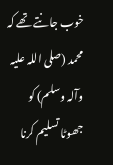خوب جانتے تھے کہ محمد (صلی اللہ علیہ وآلہ وسلم) کو جھوٹا تسلیم کرنا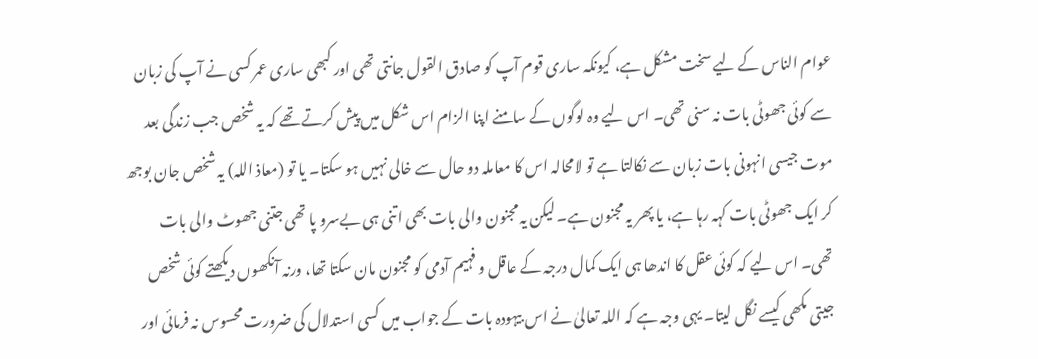عوام الناس کے لیے سخت مشکل ہے، کیونکہ ساری قوم آپ کو صادق القول جانتی تھی اور کبھی ساری عمر کسی نے آپ کی زبان سے کوئی جھوٹی بات نہ سنی تھی۔ اس لیے وہ لوگوں کے سامنے اپنا الزام اس شکل میں پیش کرتے تھے کہ یہ شخص جب زندگی بعد موت جیسی انہونی بات زبان سے نکالتا ہے تو لامحالہ اس کا معاملہ دو حال سے خالی نہیں ہو سکتا۔ یا تو (معاذ اللہ) یہ شخص جان بوجھ کر ایک جھوٹی بات کہہ رہا ہے، یا پھر یہ مجنون ہے۔ لیکن یہ مجنون والی بات بھی اتنی ہی بےسرو پا تھی جتنی جھوٹ والی بات تھی۔ اس لیے کہ کوئی عقل کا اندھا ہی ایک کمال درجہ کے عاقل و فہیم آدمی کو مجنون مان سکتا تھا، ورنہ آنکھوں دیکھتے کوئی شخص جیتی مکھی کیسے نگل لیتا۔ یہی وجہ ہے کہ اللہ تعالیٰ نے اس بیہودہ بات کے جواب میں کسی استدلال کی ضرورت محسوس نہ فرمائی اور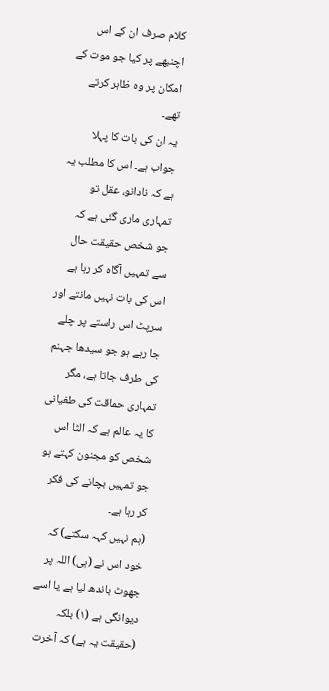کلام صرف ان کے اس اچنبھے پر کیا جو موت کے امکان پر وہ ظاہر کرتے تھے۔
یہ ان کی بات کا پہلا جواب ہے۔ اس کا مطلب یہ ہے کہ نادانو، عقل تو تمہاری ماری گئی ہے کہ جو شخص حقیقت حال سے تمہیں آگاہ کر رہا ہے اس کی بات نہیں مانتے اور سرپٹ اس راستے پر چلے جا رہے ہو جو سیدھا جہنم کی طرف جاتا ہے، مگر تمہاری حماقت کی طغیانی کا یہ عالم ہے کہ الٹا اس شخص کو مجنون کہتے ہو جو تمہیں بچانے کی فکر کر رہا ہے۔
(ہم نہیں کہہ سکتے) کہ خود اس نے (ہی) اللہ پر جھوٹ باندھ لیا ہے یا اسے دیوانگی ہے (١) بلکہ (حقیقت یہ ہے) کہ آخرت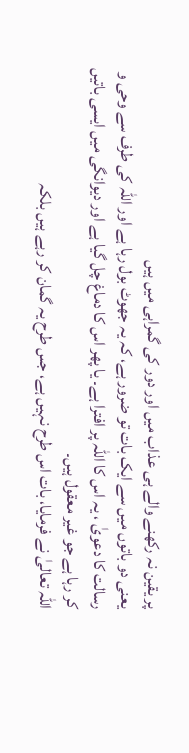پر یقین نہ رکھنے والے ہی عذاب میں اور دور کی گمراہی میں ہیں
یعنی دو باتوں میں سے ایک بات تو ضرور ہے، کہ یہ جھوٹ بول رہا ہے اور اللہ کی طرف سے وحی و رسالت کا دعویٰ ، یہ اس کا اللہ پر افترا ہے۔ یا پھر اس کا دماغ چل گیا ہے اور دیوانگی میں ایسی باتیں کر رہا ہے جو غیر معقول ہیں۔
اللہ تعالیٰ نے فرمایا، بات اس طرح نہیں ہے، جس طرح یہ گمان کر رہے ہیں بلکہ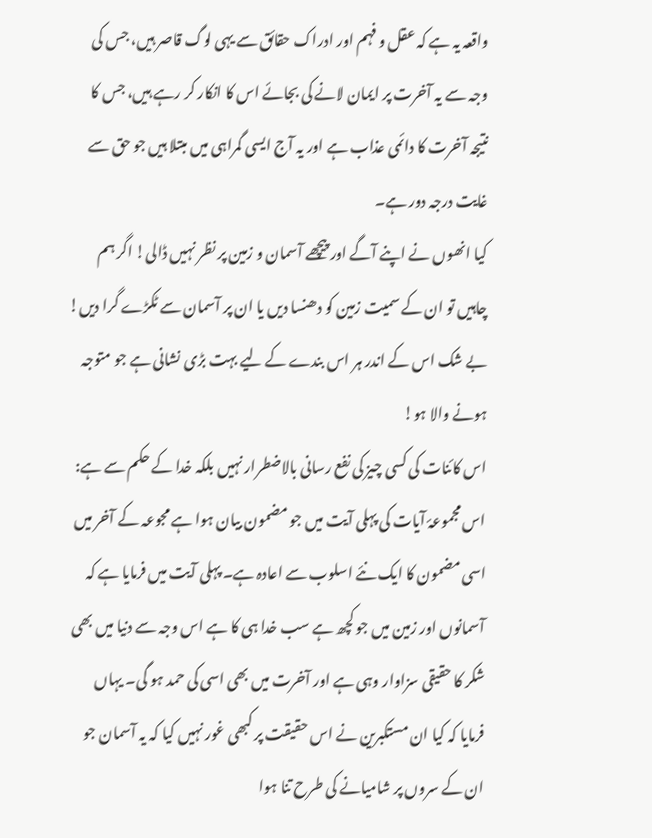واقعہ یہ ہے کہ عقل و فہم اور ادراک حقائق سے یہی لوگ قاصر ہیں، جس کی وجہ سے یہ آخرت پر ایمان لانے کی بجائے اس کا انکار کر رہے ہیں، جس کا نتیجہ آخرت کا دائمی عذاب ہے اور یہ آج ایسی گمراہی میں مبتلا ہیں جو حق سے غایت درجہ دور ہے۔
کیا انھوں نے اپنے آگے اور پیچھے آسمان و زمین پر نظر نہیں ڈالی! اگر ہم چاہیں تو ان کے سمیت زمین کو دھنسا دیں یا ان پر آسمان سے ٹکڑے گرا دیں! بے شک اس کے اندر ہر اس بندے کے لیے بہت بڑی نشانی ہے جو متوجہ ہونے والا ہو!
اس کائنات کی کسی چیز کی نفع رسانی بالاضطرار نہیں بلکہ خدا کے حکم سے ہے: اس مجموعۂ آیات کی پہلی آیت میں جو مضمون بیان ہوا ہے مجوعہ کے آخر میں اسی مضمون کا ایک نئے اسلوب سے اعادہ ہے۔ پہلی آیت میں فرمایا ہے کہ آسمانوں اور زمین میں جو کچھ ہے سب خدا ہی کا ہے اس وجہ سے دنیا میں بھی شکر کا حقیقی سزاوار وہی ہے اور آخرت میں بھی اسی کی حمد ہو گی۔ یہاں فرمایا کہ کیا ان مستکبرین نے اس حقیقت پر کبھی غور نہیں کیا کہ یہ آسمان جو ان کے سروں پر شامیانے کی طرح تنا ہوا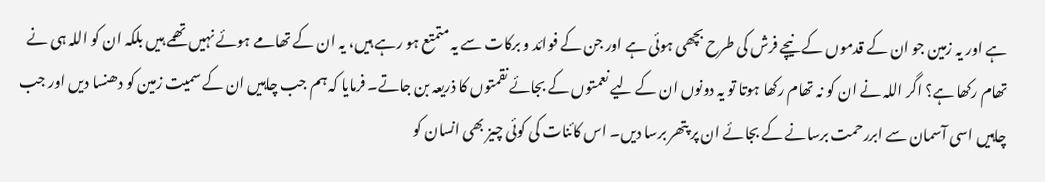ہے اور یہ زمین جو ان کے قدموں کے نیچے فرش کی طرح بچھی ہوئی ہے اور جن کے فوائد و برکات سے یہ متمتع ہو رہے ہیں، یہ ان کے تھامے ہوئے نہیں تھمے ہیں بلکہ ان کو اللہ ہی نے تھام رکھا ہے؟ اگر اللہ نے ان کو نہ تھام رکھا ہوتا تو یہ دونوں ان کے لیے نعمتوں کے بجائے نقمتوں کا ذریعہ بن جاتے۔ فرمایا کہ ہم جب چاہیں ان کے سمیت زمین کو دھنسا دیں اور جب چاہیں اسی آسمان سے ابررحمت برسانے کے بجائے ان پر پتھر برسا دیں۔ اس کائنات کی کوئی چیز بھی انسان کو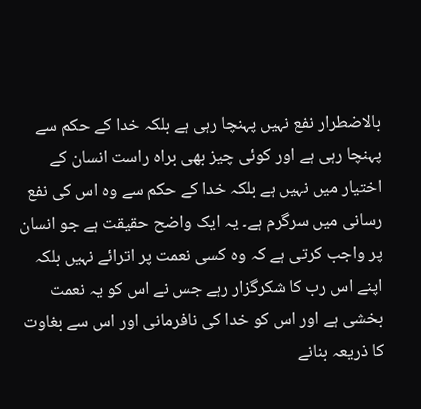بالاضطرار نفع نہیں پہنچا رہی ہے بلکہ خدا کے حکم سے پہنچا رہی ہے اور کوئی چیز بھی براہ راست انسان کے اختیار میں نہیں ہے بلکہ خدا کے حکم سے وہ اس کی نفع رسانی میں سرگرم ہے۔ یہ ایک واضح حقیقت ہے جو انسان پر واجب کرتی ہے کہ وہ کسی نعمت پر اترائے نہیں بلکہ اپنے اس رب کا شکرگزار رہے جس نے اس کو یہ نعمت بخشی ہے اور اس کو خدا کی نافرمانی اور اس سے بغاوت کا ذریعہ بنانے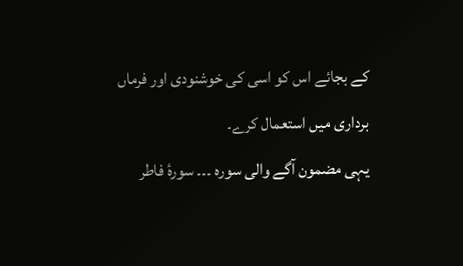کے بجائے اس کو اسی کی خوشنودی اور فرماں برداری میں استعمال کرے۔
یہی مضمون آگے والی سورہ ۔۔۔ سورۂ فاطر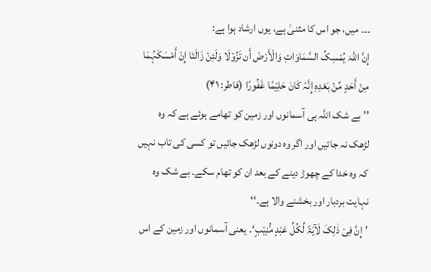۔۔۔ میں، جو اس کا مثنیٰ ہے، یوں ارشاد ہوا ہے:
إِنَّ اللّٰہَ یُمْسِکُ السَّمَاوَاتِ وَالْأَرْضَ أَن تَزُوۡلَا وَلَئِنۡ زَالَتَا إِنْ أَمْسَکَہُمَا مِنْ أَحَدٍ مِّنۡ بَعْدِہِ إِنَّہٗ کَانَ حَلِیْمًا غَفُورًا (فاطر: ۴۱)
’’بے شک اللہ ہی آسمانوں اور زمین کو تھامے ہوئے ہے کہ وہ لڑھک نہ جائیں اور اگر وہ دونوں لڑھک جائیں تو کسی کی تاب نہیں کہ وہ خدا کے چھوڑ دینے کے بعد ان کو تھام سکے۔ بے شک وہ نہایت بردبار اور بخشنے والا ہے۔‘‘
’إِنَّ فِیْ ذٰلِکَ لَآیَۃً لِّکُلِّ عَبْدٍ مُّنِیْبٍ‘۔ یعنی آسمانوں اور زمین کے اس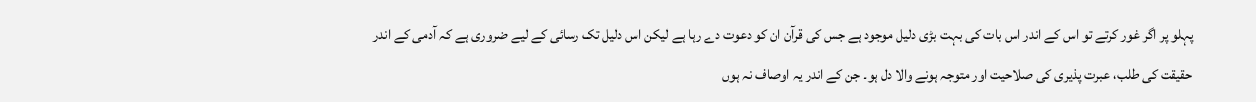پہلو پر اگر غور کرتے تو اس کے اندر اس بات کی بہت بڑی دلیل موجود ہے جس کی قرآن ان کو دعوت دے رہا ہے لیکن اس دلیل تک رسائی کے لیے ضروری ہے کہ آدمی کے اندر حقیقت کی طلب، عبرت پذیری کی صلاحیت اور متوجہ ہونے والا دل ہو۔ جن کے اندر یہ اوصاف نہ ہوں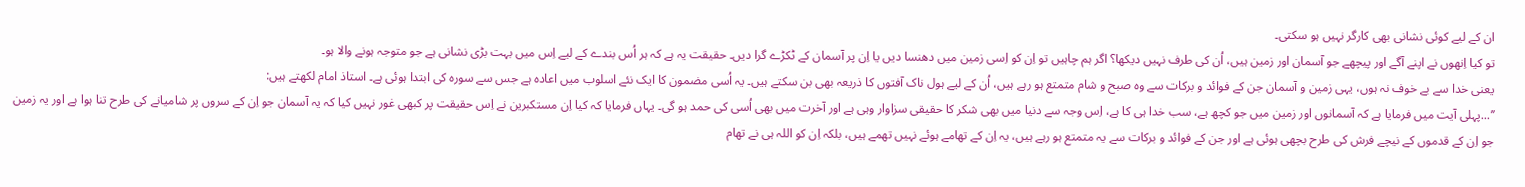ان کے لیے کوئی نشانی بھی کارگر نہیں ہو سکتی۔
تو کیا اِنھوں نے اپنے آگے اور پیچھے جو آسمان اور زمین ہیں، اُن کی طرف نہیں دیکھا؟ اگر ہم چاہیں تو اِن کو اِسی زمین میں دھنسا دیں یا اِن پر آسمان کے ٹکڑے گرا دیں۔ حقیقت یہ ہے کہ ہر اُس بندے کے لیے اِس میں بہت بڑی نشانی ہے جو متوجہ ہونے والا ہو۔
یعنی خدا سے بے خوف نہ ہوں، یہی زمین و آسمان جن کے فوائد و برکات سے وہ صبح و شام متمتع ہو رہے ہیں، اُن کے لیے ہول ناک آفتوں کا ذریعہ بھی بن سکتے ہیں۔ یہ اُسی مضمون کا ایک نئے اسلوب میں اعادہ ہے جس سے سورہ کی ابتدا ہوئی ہے۔ استاذ امام لکھتے ہیں:
’’...پہلی آیت میں فرمایا ہے کہ آسمانوں اور زمین میں جو کچھ ہے، سب خدا ہی کا ہے، اِس وجہ سے دنیا میں بھی شکر کا حقیقی سزاوار وہی ہے اور آخرت میں بھی اُسی کی حمد ہو گی۔ یہاں فرمایا کہ کیا اِن مستکبرین نے اِس حقیقت پر کبھی غور نہیں کیا کہ یہ آسمان جو اِن کے سروں پر شامیانے کی طرح تنا ہوا ہے اور یہ زمین جو اِن کے قدموں کے نیچے فرش کی طرح بچھی ہوئی ہے اور جن کے فوائد و برکات سے یہ متمتع ہو رہے ہیں، یہ اِن کے تھامے ہوئے نہیں تھمے ہیں، بلکہ اِن کو اللہ ہی نے تھام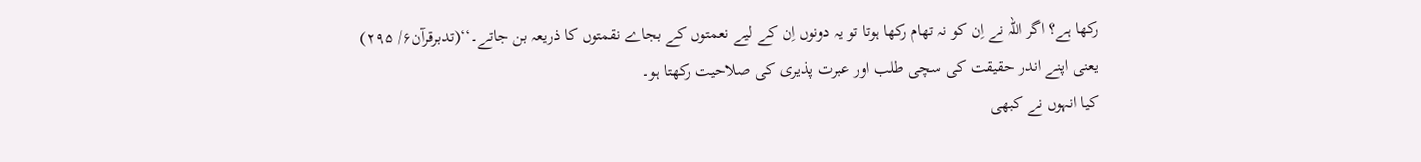رکھا ہے؟ اگر اللہ نے اِن کو نہ تھام رکھا ہوتا تو یہ دونوں اِن کے لیے نعمتوں کے بجاے نقمتوں کا ذریعہ بن جاتے۔‘‘(تدبرقرآن۶/ ۲۹۵)
یعنی اپنے اندر حقیقت کی سچی طلب اور عبرت پذیری کی صلاحیت رکھتا ہو۔
کیا انہوں نے کبھی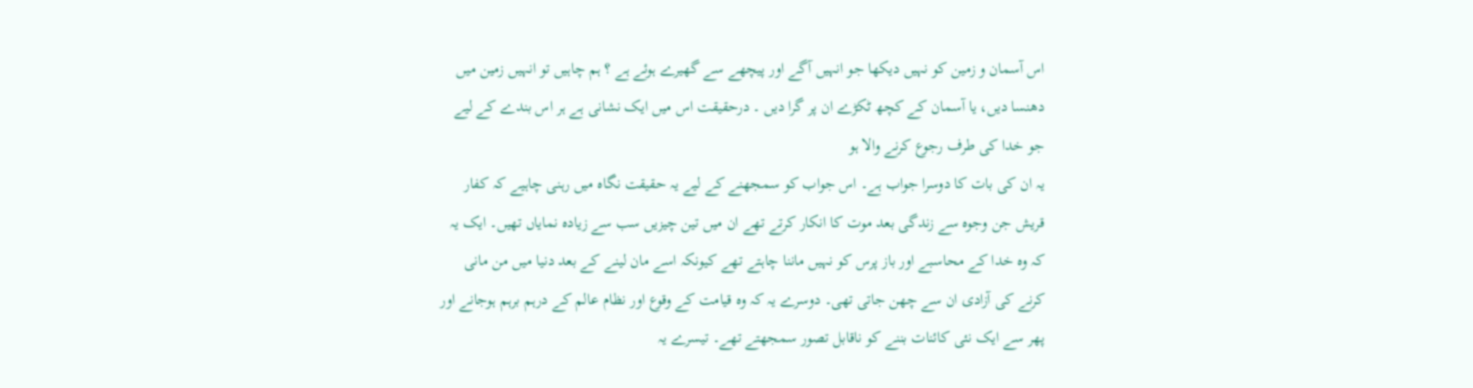اس آسمان و زمین کو نہیں دیکھا جو انہیں آگے اور پیچھے سے گھیرے ہوئے ہے ؟ ہم چاہیں تو انہیں زمین میں دھنسا دیں، یا آسمان کے کچھ ٹکڑے ان پر گرا دیں ۔ درحقیقت اس میں ایک نشانی ہے ہر اس بندے کے لیے جو خدا کی طرف رجوع کرنے والا ہو
یہ ان کی بات کا دوسرا جواب ہے۔ اس جواب کو سمجھنے کے لیے یہ حقیقت نگاہ میں رہنی چاہیے کہ کفار قریش جن وجوہ سے زندگی بعد موت کا انکار کرتے تھے ان میں تین چیزیں سب سے زیادہ نمایاں تھیں۔ ایک یہ کہ وہ خدا کے محاسبے اور باز پرس کو نہیں ماننا چاہتے تھے کیونکہ اسے مان لینے کے بعد دنیا میں من مانی کرنے کی آزادی ان سے چھن جاتی تھی۔ دوسرے یہ کہ وہ قیامت کے وقوع اور نظام عالم کے درہم برہم ہوجانے اور پھر سے ایک نئی کائنات بننے کو ناقابل تصور سمجھتے تھے۔ تیسرے یہ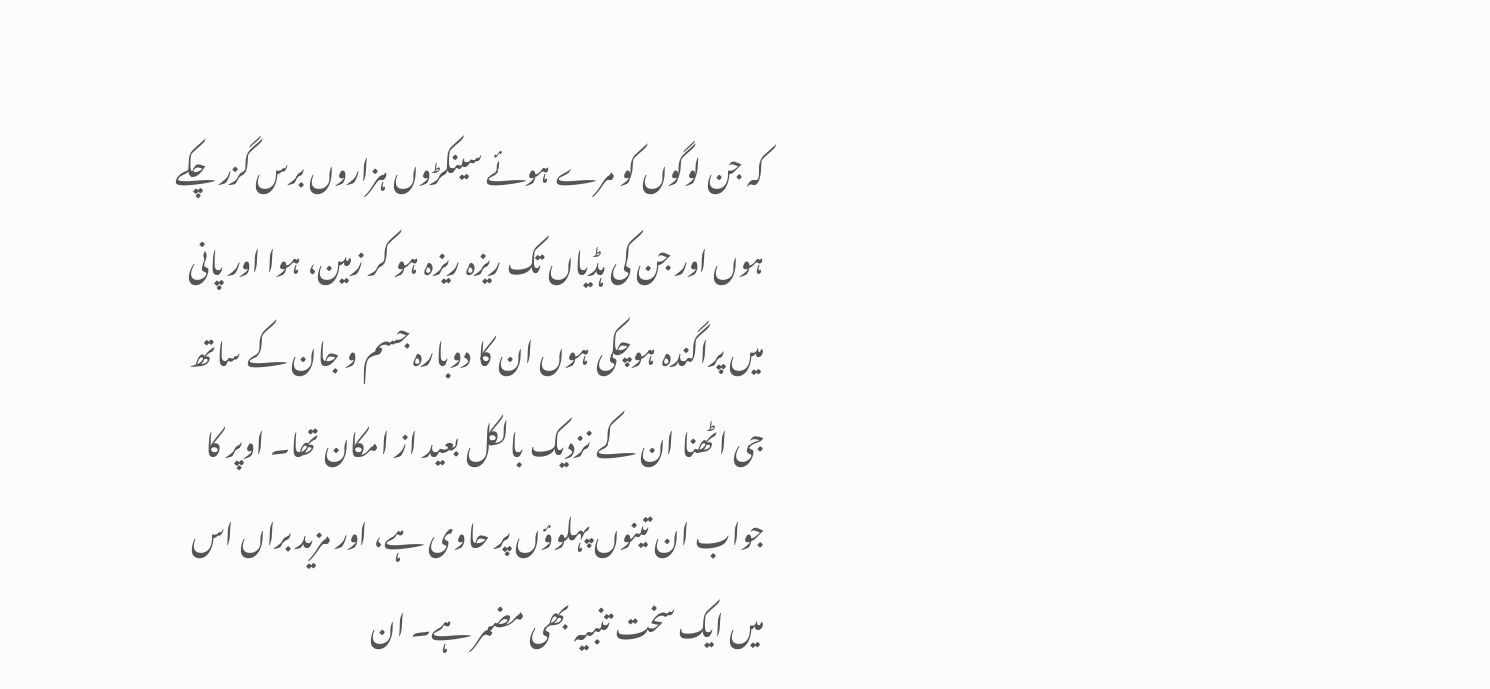کہ جن لوگوں کو مرے ہوئے سینکڑوں ہزاروں برس گزر چکے ہوں اور جن کی ہڈیاں تک ریزہ ریزہ ہو کر زمین، ہوا اور پانی میں پراگندہ ہوچکی ہوں ان کا دوبارہ جسم و جان کے ساتھ جی اٹھنا ان کے نزدیک بالکل بعید از امکان تھا۔ اوپر کا جواب ان تینوں پہلوؤں پر حاوی ہے، اور مزید براں اس میں ایک سخت تنبیہ بھی مضمر ہے۔ ان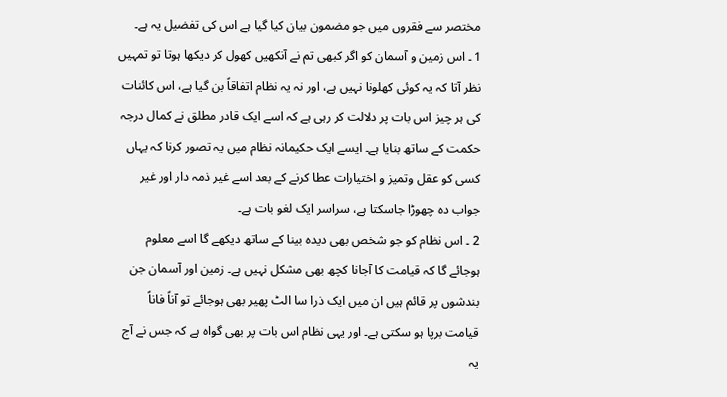مختصر سے فقروں میں جو مضمون بیان کیا گیا ہے اس کی تفضیل یہ ہے۔
1 ۔ اس زمین و آسمان کو اگر کبھی تم نے آنکھیں کھول کر دیکھا ہوتا تو تمہیں نظر آتا کہ یہ کوئی کھلونا نہیں ہے، اور نہ یہ نظام اتفاقاً بن گیا ہے، اس کائنات کی ہر چیز اس بات پر دلالت کر رہی ہے کہ اسے ایک قادر مطلق نے کمال درجہ حکمت کے ساتھ بنایا ہے۔ ایسے ایک حکیمانہ نظام میں یہ تصور کرنا کہ یہاں کسی کو عقل وتمیز و اختیارات عطا کرنے کے بعد اسے غیر ذمہ دار اور غیر جواب دہ چھوڑا جاسکتا ہے، سراسر ایک لغو بات ہے۔
2 ۔ اس نظام کو جو شخص بھی دیدہ بینا کے ساتھ دیکھے گا اسے معلوم ہوجائے گا کہ قیامت کا آجانا کچھ بھی مشکل نہیں ہے۔ زمین اور آسمان جن بندشوں پر قائم ہیں ان میں ایک ذرا سا الٹ پھیر بھی ہوجائے تو آناً فاناً قیامت برپا ہو سکتی ہے۔ اور یہی نظام اس بات پر بھی گواہ ہے کہ جس نے آج یہ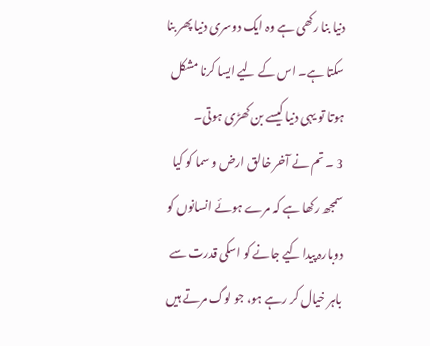دنیا بنا رکھی ہے وہ ایک دوسری دنیا پھر بنا سکتا ہے۔ اس کے لیے ایسا کرنا مشکل ہوتا تو یہی دنیا کیسے بن کھڑی ہوتی۔
3 ۔ تم نے آخر خالق ارض و سما کو کیا سمجھ رکھا ہے کہ مرے ہوئے انسانوں کو دوبارہ پیدا کیے جانے کو اسکی قدرت سے باہر خیال کر رہے ہو، جو لوگ مرتے ہیں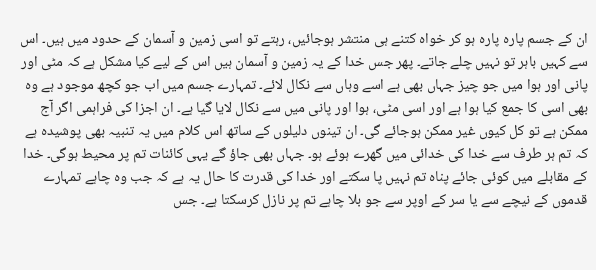ان کے جسم پارہ پارہ ہو کر خواہ کتنے ہی منتشر ہوجائیں، رہتے تو اسی زمین و آسمان کے حدود میں ہیں۔ اس سے کہیں باہر تو نہیں چلے جاتے۔ پھر جس خدا کے یہ زمین و آسمان ہیں اس کے لیے کیا مشکل ہے کہ مٹی اور پانی اور ہوا میں جو چیز جہاں بھی ہے اسے وہاں سے نکال لائے۔ تمہارے جسم میں اب جو کچھ موجود ہے وہ بھی اسی کا جمع کیا ہوا ہے اور اسی مٹی، ہوا اور پانی میں سے نکال لایا گیا ہے۔ ان اجزا کی فراہمی اگر آج ممکن ہے تو کل کیوں غیر ممکن ہوجائے گی۔ ان تینوں دلیلوں کے ساتھ اس کلام میں یہ تنبیہ بھی پوشیدہ ہے کہ تم ہر طرف سے خدا کی خدائی میں گھرے ہوئے ہو۔ جہاں بھی جاؤ گے یہی کائنات تم پر محیط ہوگی۔ خدا کے مقابلے میں کوئی جائے پناہ تم نہیں پا سکتے اور خدا کی قدرت کا حال یہ ہے کہ جب وہ چاہے تمہارے قدموں کے نیچے سے یا سر کے اوپر سے جو بلا چاہے تم پر نازل کرسکتا ہے۔ جس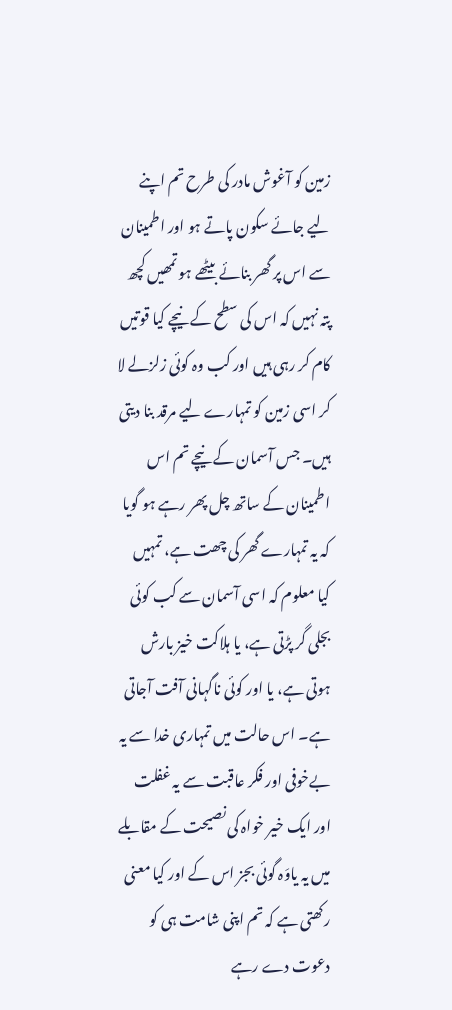زمین کو آغوش مادر کی طرح تم اپنے لیے جائے سکون پاتے ہو اور اطمینان سے اس پر گھر بنائے بیٹھے ہو تمھیں کچھ پتہ نہیں کہ اس کی سطح کے نیچے کیا قوتیں کام کر رہی ہیں اور کب وہ کوئی زلزلے لا کر اسی زمین کو تمہارے لیے مرقد بنا دیتی ہیں۔ جس آسمان کے نیچے تم اس اطمینان کے ساتھ چل پھر رہے ہو گویا کہ یہ تمہارے گھر کی چھت ہے، تمہیں کیا معلوم کہ اسی آسمان سے کب کوئی بجلی گر پڑتی ہے، یا ہلاکت خیز بارش ہوتی ہے، یا اور کوئی ناگہانی آفت آجاتی ہے۔ اس حالت میں تمہاری خدا سے یہ بےخوفی اور فکر عاقبت سے یہ غفلت اور ایک خیر خواہ کی نصیحت کے مقابلے میں یہ یاوَہ گوئی بجز اس کے اور کیا معنی رکھتی ہے کہ تم اپنی شامت ہی کو دعوت دے رہے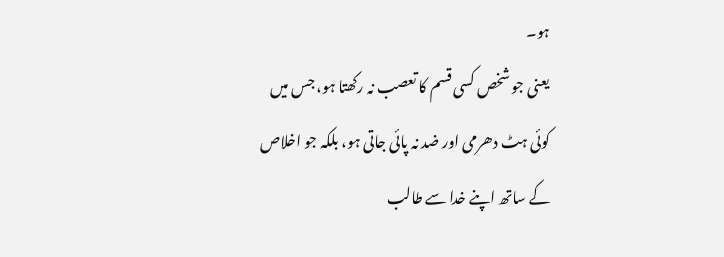ہو۔
یعنی جو شخص کسی قسم کا تعصب نہ رکھتا ہو، جس میں کوئی ہٹ دھرمی اور ضد نہ پائی جاتی ہو، بلکہ جو اخلاص کے ساتھ اپنے خدا سے طالب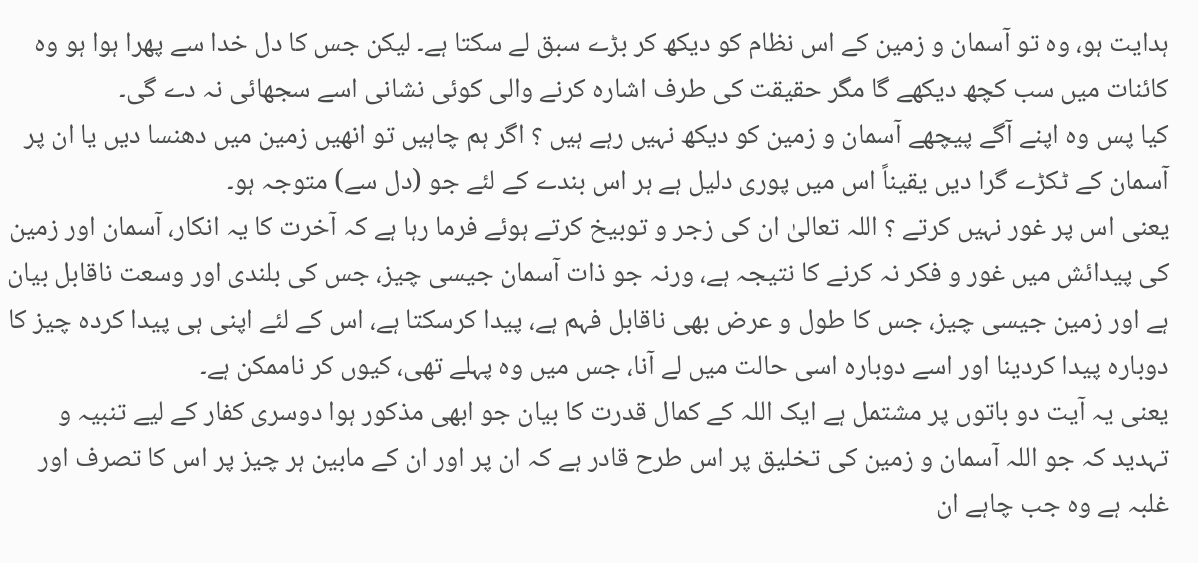ہدایت ہو، وہ تو آسمان و زمین کے اس نظام کو دیکھ کر بڑے سبق لے سکتا ہے۔ لیکن جس کا دل خدا سے پھرا ہوا ہو وہ کائنات میں سب کچھ دیکھے گا مگر حقیقت کی طرف اشارہ کرنے والی کوئی نشانی اسے سجھائی نہ دے گی۔
کیا پس وہ اپنے آگے پیچھے آسمان و زمین کو دیکھ نہیں رہے ہیں ؟ اگر ہم چاہیں تو انھیں زمین میں دھنسا دیں یا ان پر آسمان کے ٹکڑے گرا دیں یقیناً اس میں پوری دلیل ہے ہر اس بندے کے لئے جو (دل سے) متوجہ ہو۔
یعنی اس پر غور نہیں کرتے ؟ اللہ تعالیٰ ان کی زجر و توبیخ کرتے ہوئے فرما رہا ہے کہ آخرت کا یہ انکار، آسمان اور زمین کی پیدائش میں غور و فکر نہ کرنے کا نتیجہ ہے، ورنہ جو ذات آسمان جیسی چیز، جس کی بلندی اور وسعت ناقابل بیان ہے اور زمین جیسی چیز، جس کا طول و عرض بھی ناقابل فہم ہے، پیدا کرسکتا ہے، اس کے لئے اپنی ہی پیدا کردہ چیز کا دوبارہ پیدا کردینا اور اسے دوبارہ اسی حالت میں لے آنا، جس میں وہ پہلے تھی، کیوں کر ناممکن ہے۔
یعنی یہ آیت دو باتوں پر مشتمل ہے ایک اللہ کے کمال قدرت کا بیان جو ابھی مذکور ہوا دوسری کفار کے لیے تنبیہ و تہدید کہ جو اللہ آسمان و زمین کی تخلیق پر اس طرح قادر ہے کہ ان پر اور ان کے مابین ہر چیز پر اس کا تصرف اور غلبہ ہے وہ جب چاہے ان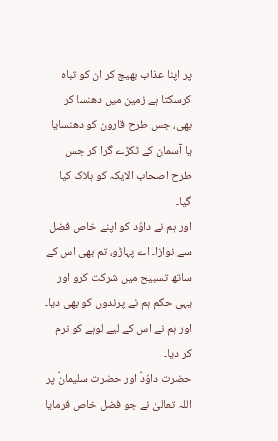پر اپنا عذاب بھیج کر ان کو تباہ کرسکتا ہے زمین میں دھنسا کر بھی، جس طرح قارون کو دھنسایا یا آسمان کے ٹکڑے گرا کر جس طرح اصحاب الایکہ کو ہلاک کیا گیا۔
اور ہم نے داوٗد کو اپنے خاص فضل سے نوازا۔ اے پہاڑو، تم بھی اس کے ساتھ تسبیح میں شرکت کرو اور یہی حکم ہم نے پرندوں کو بھی دیا۔ اور ہم نے اس کے لیے لوہے کو نرم کر دیا۔
حضرت داوٗدؑ اور حضرت سلیمانؑ پر اللہ تعالیٰ نے جو فضل خاص فرمایا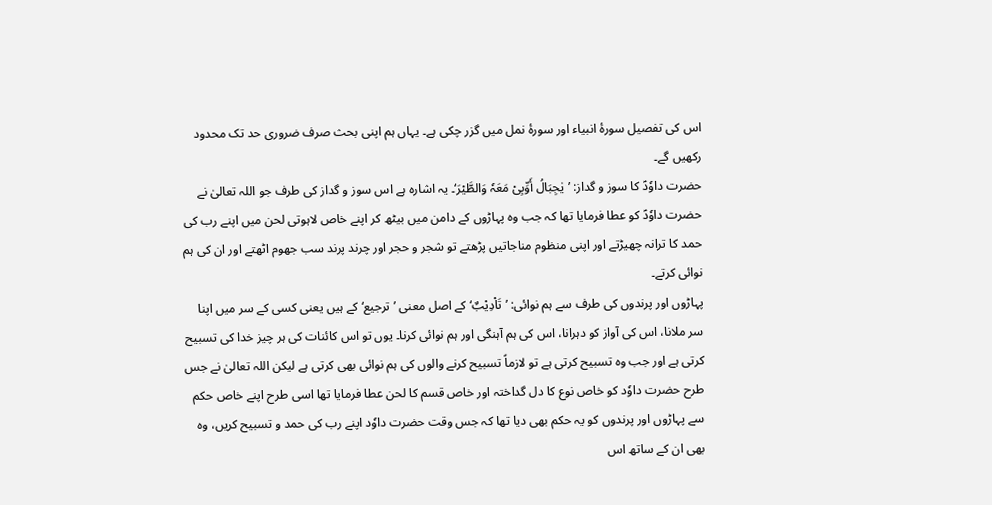اس کی تفصیل سورۂ انبیاء اور سورۂ نمل میں گزر چکی ہے۔ یہاں ہم اپنی بحث صرف ضروری حد تک محدود رکھیں گے۔
حضرت داوٗدؑ کا سوز و گداز: ’یٰجِبَالُ أَوِّبِیْ مَعَہٗ وَالطَّیْرَ‘۔ یہ اشارہ ہے اس سوز و گداز کی طرف جو اللہ تعالیٰ نے حضرت داوٗدؑ کو عطا فرمایا تھا کہ جب وہ پہاڑوں کے دامن میں بیٹھ کر اپنے خاص لاہوتی لحن میں اپنے رب کی حمد کا ترانہ چھیڑتے اور اپنی منظوم مناجاتیں پڑھتے تو شجر و حجر اور چرند پرند سب جھوم اٹھتے اور ان کی ہم نوائی کرتے۔
پہاڑوں اور پرندوں کی طرف سے ہم نوائی: ’تَاْدِیْبٌ‘ کے اصل معنی ’ترجیع‘ کے ہیں یعنی کسی کے سر میں اپنا سر ملانا، اس کی آواز کو دہرانا، اس کی ہم آہنگی اور ہم نوائی کرنا۔ یوں تو اس کائنات کی ہر چیز خدا کی تسبیح کرتی ہے اور جب وہ تسبیح کرتی ہے تو لازماً تسبیح کرنے والوں کی ہم نوائی بھی کرتی ہے لیکن اللہ تعالیٰ نے جس طرح حضرت داوٗد کو خاص نوع کا دل گداختہ اور خاص قسم کا لحن عطا فرمایا تھا اسی طرح اپنے خاص حکم سے پہاڑوں اور پرندوں کو یہ حکم بھی دیا تھا کہ جس وقت حضرت داوٗد اپنے رب کی حمد و تسبیح کریں، وہ بھی ان کے ساتھ اس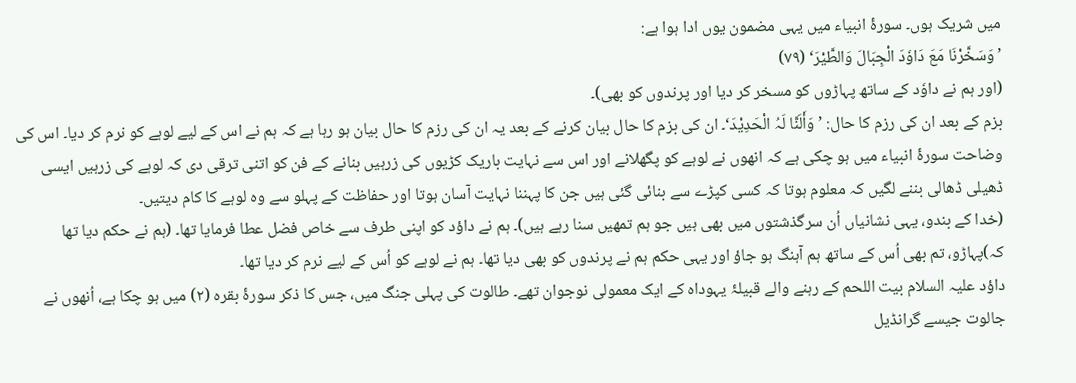میں شریک ہوں۔ سورۂ انبیاء میں یہی مضمون یوں ادا ہوا ہے:
’وَسَخَّرْنَا مَعَ دَاوٗدَ الْجِبَالَ وَالطَّیْرَ‘ (۷۹)
(اور ہم نے داوٗد کے ساتھ پہاڑوں کو مسخر کر دیا اور پرندوں کو بھی)۔
بزم کے بعد ان کی رزم کا حال: ’وَأَلَنَّا لَہُ الْحَدِیْدَ‘۔ ان کی بزم کا حال بیان کرنے کے بعد یہ ان کی رزم کا حال بیان ہو رہا ہے کہ ہم نے اس کے لیے لوہے کو نرم کر دیا۔ اس کی وضاحت سورۂ انبیاء میں ہو چکی ہے کہ انھوں نے لوہے کو پگھلانے اور اس سے نہایت باریک کڑیوں کی زرہیں بنانے کے فن کو اتنی ترقی دی کہ لوہے کی زرہیں ایسی ڈھیلی ڈھالی بننے لگیں کہ معلوم ہوتا کہ کسی کپڑے سے بنائی گئی ہیں جن کا پہننا نہایت آسان ہوتا اور حفاظت کے پہلو سے وہ لوہے کا کام دیتیں۔
(خدا کے بندو، یہی نشانیاں اُن سرگذشتوں میں بھی ہیں جو ہم تمھیں سنا رہے ہیں)۔ ہم نے داؤد کو اپنی طرف سے خاص فضل عطا فرمایا تھا۔ (ہم نے حکم دیا تھا کہ)پہاڑو، تم بھی اُس کے ساتھ ہم آہنگ ہو جاؤ اور یہی حکم ہم نے پرندوں کو بھی دیا تھا۔ ہم نے لوہے کو اُس کے لیے نرم کر دیا تھا۔
داؤد علیہ السلام بیت اللحم کے رہنے والے قبیلۂ یہوداہ کے ایک معمولی نوجوان تھے۔ طالوت کی پہلی جنگ میں، جس کا ذکر سورۂ بقرہ (۲) میں ہو چکا ہے، اُنھوں نے جالوت جیسے گرانڈیل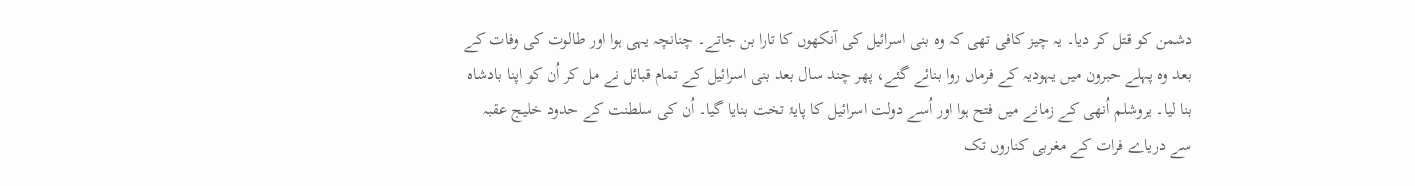دشمن کو قتل کر دیا۔ یہ چیز کافی تھی کہ وہ بنی اسرائیل کی آنکھوں کا تارا بن جاتے۔ چنانچہ یہی ہوا اور طالوت کی وفات کے بعد وہ پہلے حبرون میں یہودیہ کے فرماں روا بنائے گئے، پھر چند سال بعد بنی اسرائیل کے تمام قبائل نے مل کر اُن کو اپنا بادشاہ بنا لیا۔ یروشلم اُنھی کے زمانے میں فتح ہوا اور اُسے دولت اسرائیل کا پایۂ تخت بنایا گیا۔ اُن کی سلطنت کے حدود خلیج عقبہ سے دریاے فرات کے مغربی کناروں تک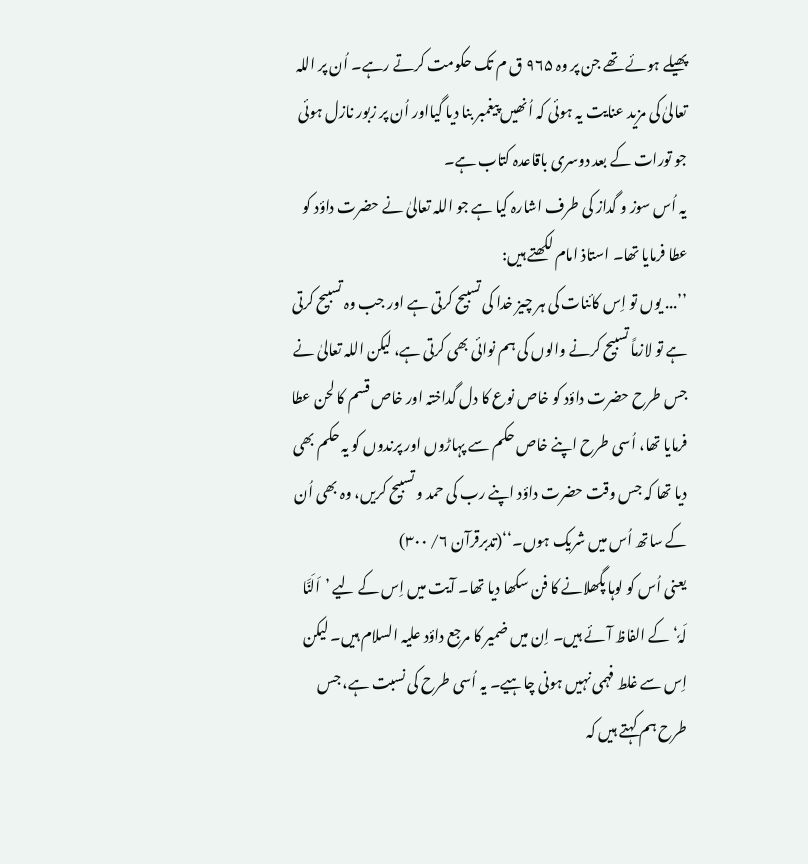پھیلے ہوئے تھے جن پر وہ ۹۶۵ ق م تک حکومت کرتے رہے۔ اُن پر اللہ تعالیٰ کی مزید عنایت یہ ہوئی کہ اُنھیں پیغمبر بنا دیا گیااور اُن پر زبور نازل ہوئی جو تورات کے بعد دوسری باقاعدہ کتاب ہے۔
یہ اُس سوز و گداز کی طرف اشارہ کیا ہے جو اللہ تعالیٰ نے حضرت داؤد کو عطا فرمایا تھا۔ استاذ امام لکھتے ہیں:
’’... یوں تو اِس کائنات کی ہر چیز خدا کی تسبیح کرتی ہے اور جب وہ تسبیح کرتی ہے تو لازماً تسبیح کرنے والوں کی ہم نوائی بھی کرتی ہے، لیکن اللہ تعالیٰ نے جس طرح حضرت داؤد کو خاص نوع کا دل گداختہ اور خاص قسم کا لحن عطا فرمایا تھا، اُسی طرح اپنے خاص حکم سے پہاڑوں اور پرندوں کو یہ حکم بھی دیا تھا کہ جس وقت حضرت داؤد اپنے رب کی حمد و تسبیح کریں، وہ بھی اُن کے ساتھ اُس میں شریک ہوں۔‘‘(تدبرقرآن ۶/ ۳۰۰)
یعنی اُس کو لوہا پگھلانے کا فن سکھا دیا تھا۔ آیت میں اِس کے لیے ’اَلَنَّا لَہٗ‘ کے الفاظ آئے ہیں۔ اِن میں ضمیر کا مرجع داؤد علیہ السلام ہیں۔ لیکن اِس سے غلط فہمی نہیں ہونی چاہیے۔ یہ اُسی طرح کی نسبت ہے، جس طرح ہم کہتے ہیں کہ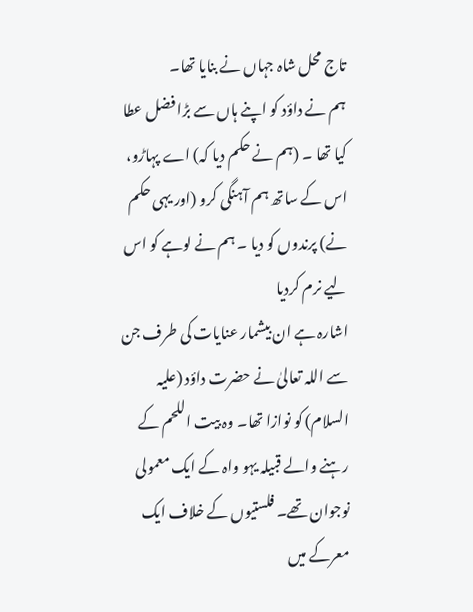تاج محل شاہ جہاں نے بنایا تھا۔
ہم نے داؤد کو اپنے ہاں سے بڑا فضل عطا کیا تھا ۔ (ہم نے حکم دیا کہ) اے پہاڑو، اس کے ساتھ ہم آہنگی کرو (اور یہی حکم نے) پرندوں کو دیا ۔ ہم نے لوہے کو اس لیے نرم کردیا
اشارہ ہے ان بیشمار عنایات کی طرف جن سے اللہ تعالیٰ نے حضرت داؤد (علیہ السلام) کو نوازا تھا۔ وہ بیت اللحم کے رہنے والے قبیلہ یہو واہ کے ایک معمولی نوجوان تھے۔ فلستیوں کے خلاف ایک معرکے میں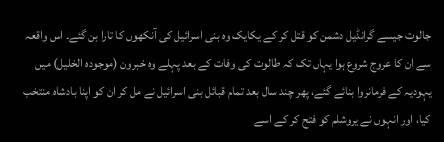جالوت جیسے گرانڈیل دشمن کو قتل کر کے یکایک وہ بنی اسرائیل کی آنکھوں کا تارا بن گئے۔ اس واقعہ سے ان کا عروج شروع ہوا یہاں تک کہ طالوت کی وفات کے بعد پہلے وہ خبرون (موجودہ الخلیل) میں یہودیہ کے فرمانروا بنائے گئے، پھر چند سال بعد تمام قبائل بنی اسرائیل نے مل کر ان کو اپنا بادشاہ منتخب کیا، اور انہوں نے یروشلم کو فتح کر کے اسے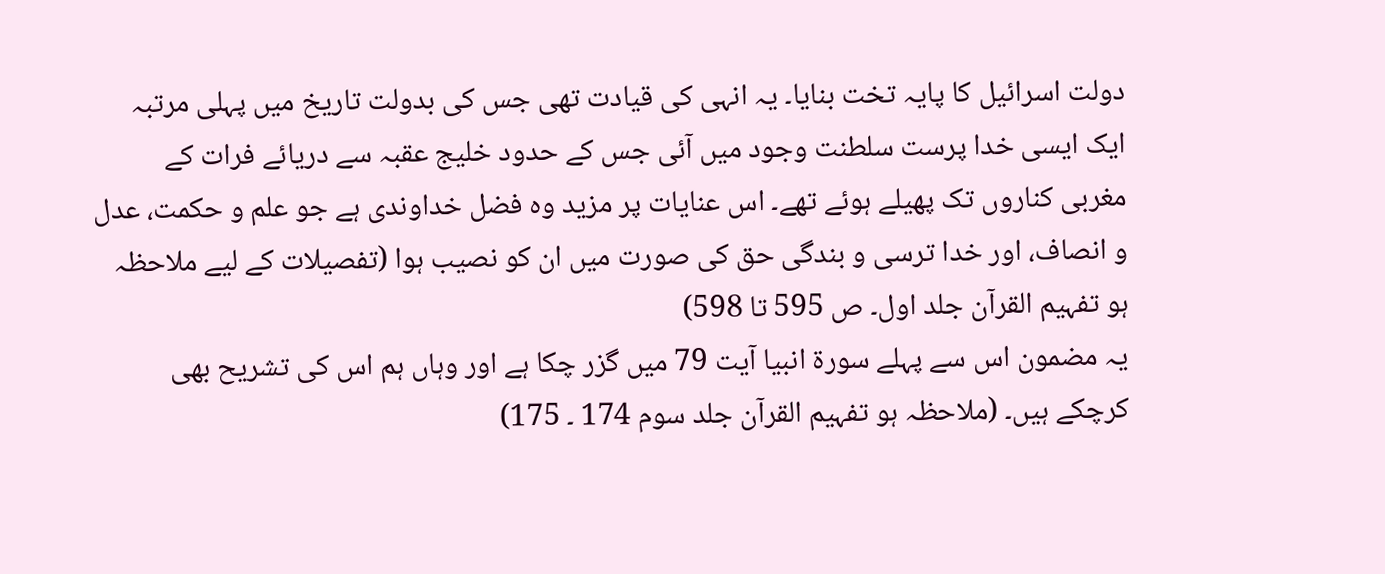دولت اسرائیل کا پایہ تخت بنایا۔ یہ انہی کی قیادت تھی جس کی بدولت تاریخ میں پہلی مرتبہ ایک ایسی خدا پرست سلطنت وجود میں آئی جس کے حدود خلیج عقبہ سے دریائے فرات کے مغربی کناروں تک پھیلے ہوئے تھے۔ اس عنایات پر مزید وہ فضل خداوندی ہے جو علم و حکمت، عدل و انصاف، اور خدا ترسی و بندگی حق کی صورت میں ان کو نصیب ہوا (تفصیلات کے لیے ملاحظہ ہو تفہیم القرآن جلد اول۔ ص 595 تا 598)
یہ مضمون اس سے پہلے سورة انبیا آیت 79 میں گزر چکا ہے اور وہاں ہم اس کی تشریح بھی کرچکے ہیں۔ (ملاحظہ ہو تفہیم القرآن جلد سوم 174 ۔ 175)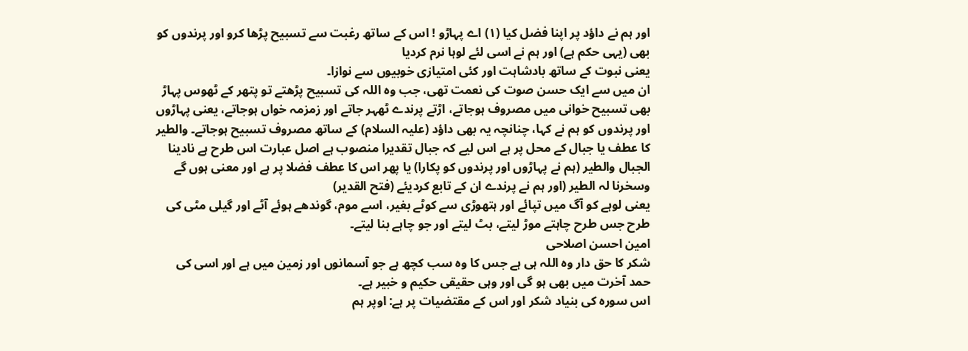اور ہم نے داؤد پر اپنا فضل کیا (١) اے پہاڑو ! اس کے ساتھ رغبت سے تسبیح پڑھا کرو اور پرندوں کو بھی (یہی حکم ہے) اور ہم نے اسی لئے لوہا نرم کردیا
یعنی نبوت کے ساتھ بادشاہت اور کئی امتیازی خوبیوں سے نوازا۔
ان میں سے ایک حسن صوت کی نعمت تھی، جب وہ اللہ کی تسبیح پڑھتے تو پتھر کے ٹھوس پہاڑ بھی تسبیح خوانی میں مصروف ہوجاتے، اڑتے پرندے ٹھہر جاتے اور زمزمہ خواں ہوجاتے، یعنی پہاڑوں اور پرندوں کو ہم نے کہا، چنانچہ یہ بھی داؤد (علیہ السلام) کے ساتھ مصروف تسبیح ہوجاتے۔ والطیر کا عطف یا جبال کے محل پر ہے اس لیے کہ جبال تقدیرا منصوب ہے اصل عبارت اس طرح ہے نادینا الجبال والطیر (ہم نے پہاڑوں اور پرندوں کو پکارا) یا پھر اس کا عطف فضلا پر ہے اور معنی ہوں گے وسخرنا لہ الطیر (اور ہم نے پرندے ان کے تابع کردیئے (فتح القدیر)
یعنی لوہے کو آگ میں تپائے اور ہتھوڑی سے کوٹے بغیر، اسے موم، گوندھے ہوئے آٹے اور گیلی مٹی کی طرح جس طرح چاہتے موڑ لیتے، بٹ لیتے اور جو چاہے بنا لیتے۔
امین احسن اصلاحی
شکر کا حق دار وہ اللہ ہی ہے جس کا وہ سب کچھ ہے جو آسمانوں اور زمین میں ہے اور اسی کی حمد آخرت میں بھی ہو گی اور وہی حقیقی حکیم و خبیر ہے۔
اس سورہ کی بنیاد شکر اور اس کے مقتضیات پر ہے: اوپر ہم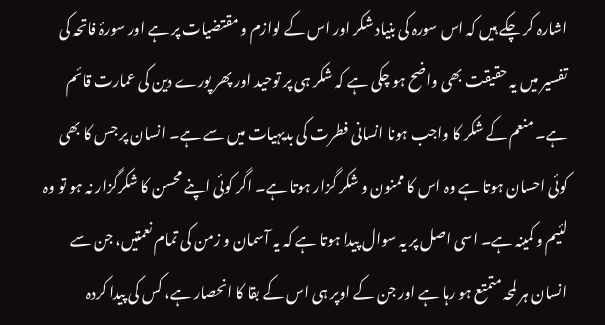اشارہ کر چکے ہیں کہ اس سورہ کی بنیاد شکر اور اس کے لوازم و مقتضیات پر ہے اور سورۂ فاتحہ کی تفسیر میں یہ حقیقت بھی واضح ہو چکی ہے کہ شکر ہی پر توحید اور پھر پورے دین کی عمارت قائم ہے۔ منعم کے شکر کا واجب ہونا انسانی فطرت کی بدیہیات میں سے ہے۔ انسان پر جس کا بھی کوئی احسان ہوتا ہے وہ اس کا ممنون و شکر گزار ہوتا ہے۔ اگر کوئی اپنے محسن کا شکرگزار نہ ہو تو وہ لئیم و کمینہ ہے۔ اسی اصل پر یہ سوال پیدا ہوتا ہے کہ یہ آسمان و زمن کی تمام نعمتیں، جن سے انسان ہر لمحہ متمتع ہو رہا ہے اور جن کے اوپر ہی اس کے بقا کا انحصار ہے، کس کی پیدا کردہ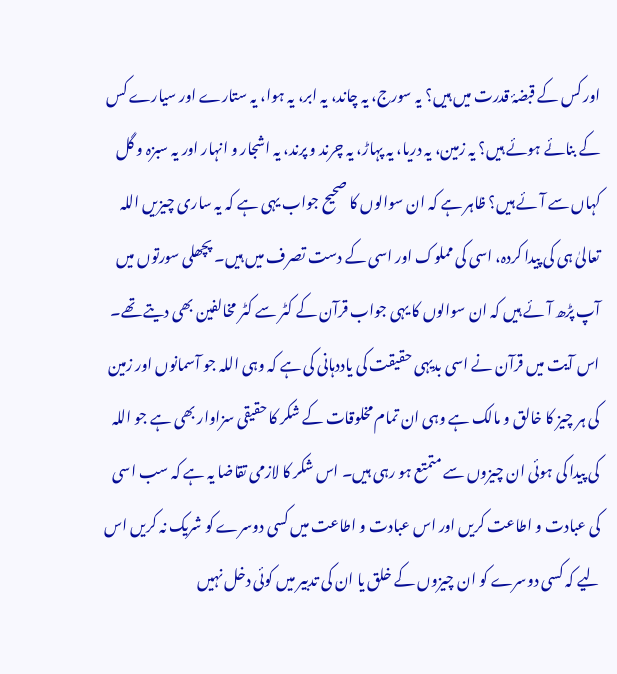اور کس کے قبضۂ قدرت میں ہیں؟ یہ سورج، یہ چاند، یہ ابر، یہ ہوا، یہ ستارے اور سیارے کس کے بنائے ہوئے ہیں؟ یہ زمین، یہ دریا، یہ پہاڑ، یہ چرند و پرند، یہ اشجار و انہار اور یہ سبزہ و گل کہاں سے آئے ہیں؟ ظاہر ہے کہ ان سوالوں کا صحیح جواب یہی ہے کہ یہ ساری چیزیں اللہ تعالیٰ ہی کی پیدا کردہ، اسی کی مملوک اور اسی کے دست تصرف میں ہیں۔ پچھلی سورتوں میں آپ پڑھ آئے ہیں کہ ان سوالوں کا یہی جواب قرآن کے کٹر سے کٹر مخالفین بھی دیتے تھے۔ اس آیت میں قرآن نے اسی بدیہی حقیقت کی یاددہانی کی ہے کہ وہی اللہ جو آسمانوں اور زمین کی ہر چیز کا خالق و مالک ہے وہی ان تمام مخلوقات کے شکر کا حقیقی سزاوار بھی ہے جو اللہ کی پیدا کی ہوئی ان چیزوں سے متمتع ہو رہی ہیں۔ اس شکر کا لازمی تقاضا یہ ہے کہ سب اسی کی عبادت و اطاعت کریں اور اس عبادت و اطاعت میں کسی دوسرے کو شریک نہ کریں اس لیے کہ کسی دوسرے کو ان چیزوں کے خلق یا ان کی تدبیر میں کوئی دخل نہیں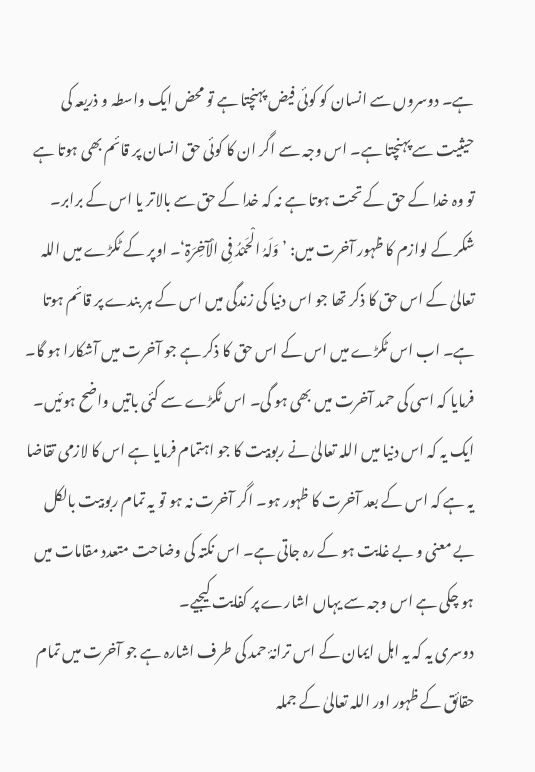ہے۔ دوسروں سے انسان کو کوئی فیض پہنچتا ہے تو محض ایک واسطہ و ذریعہ کی حیثیت سے پہنچتا ہے۔ اس وجہ سے اگر ان کا کوئی حق انسان پر قائم بھی ہوتا ہے تو وہ خدا کے حق کے تحت ہوتا ہے نہ کہ خدا کے حق سے بالاتر یا اس کے برابر۔
شکر کے لوازم کا ظہور آخرت میں: ’وَلَہُ الْحَمْدُ فِی الْآخِرَۃِ‘۔ اوپر کے ٹکڑے میں اللہ تعالیٰ کے اس حق کا ذکر تھا جو اس دنیا کی زندگی میں اس کے ہر بندے پر قائم ہوتا ہے۔ اب اس ٹکڑے میں اس کے اس حق کا ذکر ہے جو آخرت میں آشکارا ہو گا۔ فرمایا کہ اسی کی حمد آخرت میں بھی ہو گی۔ اس ٹکڑے سے کئی باتیں واضح ہوئیں۔
ایک یہ کہ اس دنیا میں اللہ تعالیٰ نے ربوبیت کا جو اہتمام فرمایا ہے اس کا لازمی تقاضا یہ ہے کہ اس کے بعد آخرت کا ظہور ہو۔ اگر آخرت نہ ہو تو یہ تمام ربوبیت بالکل بے معنی و بے غایت ہو کے رہ جاتی ہے۔ اس نکتہ کی وضاحت متعدد مقامات میں ہو چکی ہے اس وجہ سے یہاں اشارے پر کفایت کیجیے۔
دوسری یہ کہ یہ اہل ایمان کے اس ترانۂ حمد کی طرف اشارہ ہے جو آخرت میں تمام حقائق کے ظہور اور اللہ تعالیٰ کے جملہ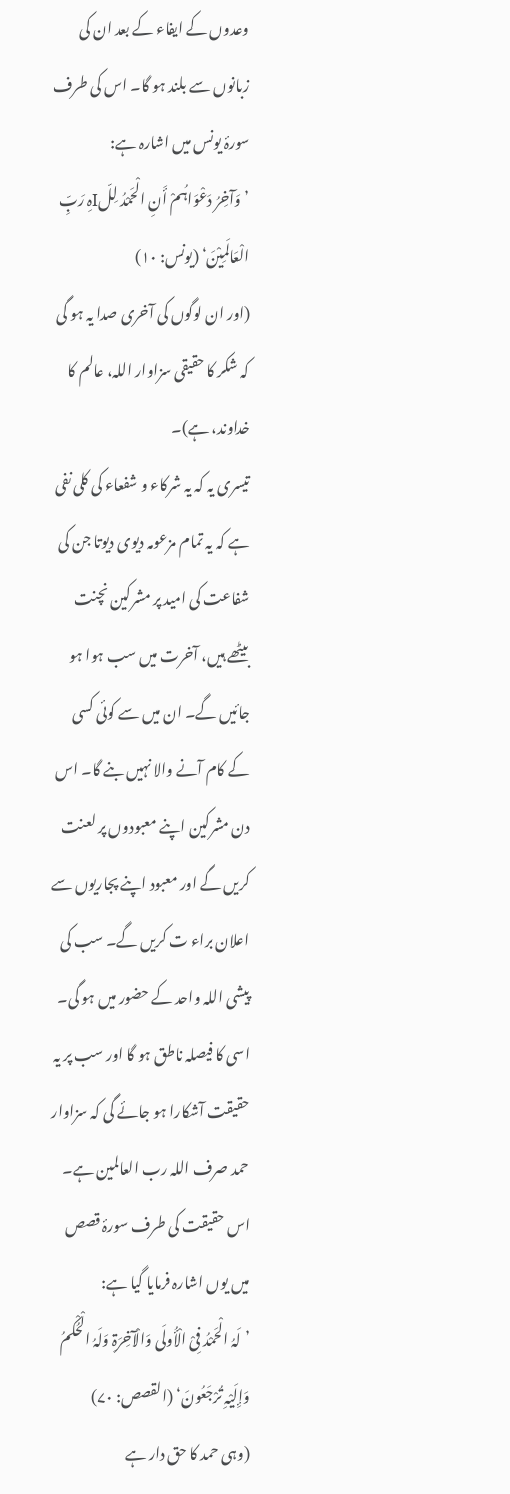وعدوں کے ایفاء کے بعد ان کی زبانوں سے بلند ہو گا۔ اس کی طرف سورۂ یونس میں اشارہ ہے:
’وَآخِرُ دَعْوَاہُمْ أَنِ الْحَمْدُ لِلّIہِ رَبِّ الْعَالَمِیْنَ‘ (یونس: ۱۰)
(اور ان لوگوں کی آخری صدا یہ ہو گی کہ شکر کا حقیقی سزاوار اللہ، عالم کا خداوند، ہے)۔
تیسری یہ کہ یہ شرکاء و شفعاء کی کلی نفی ہے کہ یہ تمام مزعومہ دیوی دیوتا جن کی شفاعت کی امید پر مشرکین نچنت بیٹھے ہیں، آخرت میں سب ہوا ہو جائیں گے۔ ان میں سے کوئی کسی کے کام آنے والا نہیں بنے گا۔ اس دن مشرکین اپنے معبودوں پر لعنت کریں گے اور معبود اپنے پجاریوں سے اعلان براء ت کریں گے۔ سب کی پیشی اللہ واحد کے حضور میں ہو گی۔ اسی کا فیصلہ ناطق ہو گا اور سب پر یہ حقیقت آشکارا ہو جائے گی کہ سزاوار حمد صرف اللہ رب العالمین ہے۔ اس حقیقت کی طرف سورۂ قصص میں یوں اشارہ فرمایا گیا ہے:
’لَہُ الْحَمْدُ فِیْ الْأُولَی وَالْآخِرَۃِ وَلَہُ الْحُکْمُ وَإِلَیْہِ تُرْجَعُونَ‘ (القصص: ۷۰)
(وہی حمد کا حق دار ہے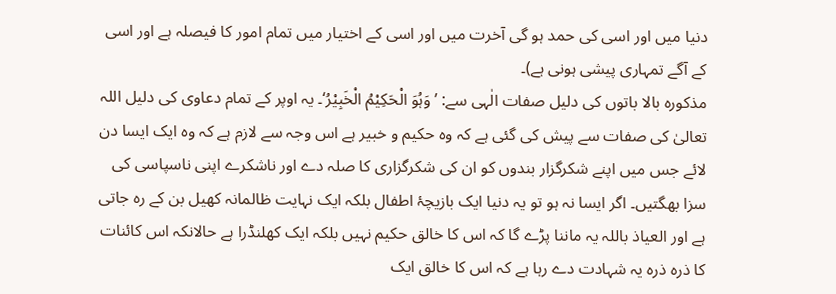دنیا میں اور اسی کی حمد ہو گی آخرت میں اور اسی کے اختیار میں تمام امور کا فیصلہ ہے اور اسی کے آگے تمہاری پیشی ہونی ہے)۔
مذکورہ بالا باتوں کی دلیل صفات الٰہی سے: ’وَہُوَ الْحَکِیْمُ الْخَبِیْرُ‘۔ یہ اوپر کے تمام دعاوی کی دلیل اللہ تعالیٰ کی صفات سے پیش کی گئی ہے کہ وہ حکیم و خبیر ہے اس وجہ سے لازم ہے کہ وہ ایک ایسا دن لائے جس میں اپنے شکرگزار بندوں کو ان کی شکرگزاری کا صلہ دے اور ناشکرے اپنی ناسپاسی کی سزا بھگتیں۔ اگر ایسا نہ ہو تو یہ دنیا ایک بازیچۂ اطفال بلکہ ایک نہایت ظالمانہ کھیل بن کے رہ جاتی ہے اور العیاذ باللہ یہ ماننا پڑے گا کہ اس کا خالق حکیم نہیں بلکہ ایک کھلنڈرا ہے حالانکہ اس کائنات کا ذرہ ذرہ یہ شہادت دے رہا ہے کہ اس کا خالق ایک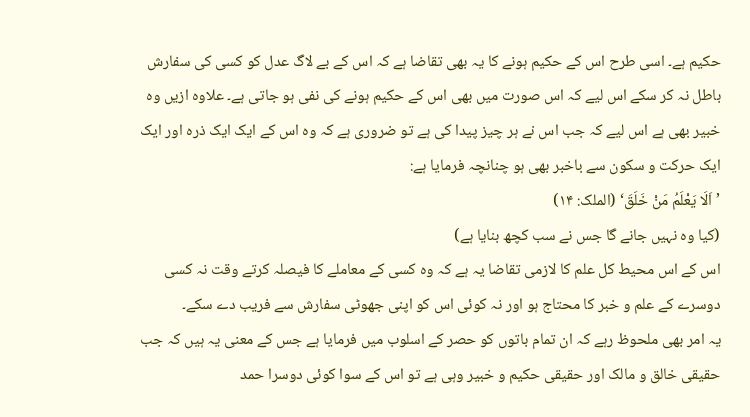حکیم ہے۔ اسی طرح اس کے حکیم ہونے کا یہ بھی تقاضا ہے کہ اس کے بے لاگ عدل کو کسی کی سفارش باطل نہ کر سکے اس لیے کہ اس صورت میں بھی اس کے حکیم ہونے کی نفی ہو جاتی ہے۔ علاوہ ازیں وہ خبیر بھی ہے اس لیے کہ جب اس نے ہر چیز پیدا کی ہے تو ضروری ہے کہ وہ اس کے ایک ایک ذرہ اور ایک ایک حرکت و سکون سے باخبر بھی ہو چنانچہ فرمایا ہے:
’اَلَا یَعْلَمُ مَنْ خَلَقَ‘ (الملک: ۱۴)
(کیا وہ نہیں جانے گا جس نے سب کچھ بنایا ہے)
اس کے اس محیط کل علم کا لازمی تقاضا یہ ہے کہ وہ کسی کے معاملے کا فیصلہ کرتے وقت نہ کسی دوسرے کے علم و خبر کا محتاج ہو اور نہ کوئی اس کو اپنی جھوٹی سفارش سے فریب دے سکے۔
یہ امر بھی ملحوظ رہے کہ ان تمام باتوں کو حصر کے اسلوب میں فرمایا ہے جس کے معنی یہ ہیں کہ جب حقیقی خالق و مالک اور حقیقی حکیم و خبیر وہی ہے تو اس کے سوا کوئی دوسرا حمد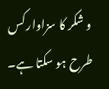و شکر کا سزاوار کس طرح ہو سکتا ہے۔